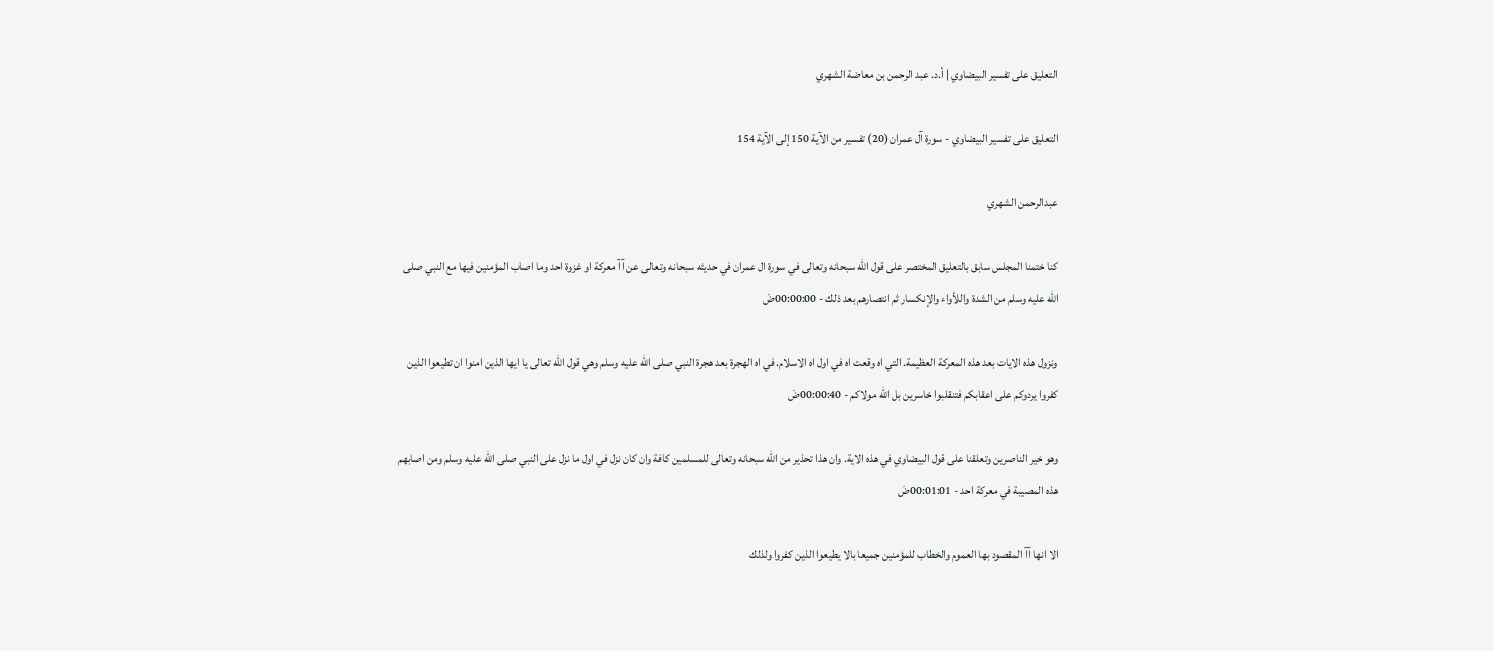التعليق على تفسير البيضاوي | أ.د. عبد الرحمن بن معاضة الشهري

التعليق على تفسير البيضاوي - سورة آل عمران (20) تفسير من الآية 150 إلى الآية 154

عبدالرحمن الشهري

كنا ختمنا المجلس سابق بالتعليق المختصر على قول الله سبحانه وتعالى في سورة ال عمران في حديثه سبحانه وتعالى عن آآ معركة او غزوة احد وما اصاب المؤمنين فيها مع النبي صلى الله عليه وسلم من الشدة واللأواء والإنكسار ثم انتصارهم بعد ذلك - 00:00:00ضَ

ونزول هذه الايات بعد هذه المعركة العظيمة. التي اه وقعت اه في اول اه الاسلام. في اه الهجرة بعد هجرة النبي صلى الله عليه وسلم وهي قول الله تعالى يا ايها الذين امنوا ان تطيعوا الذين كفروا يردوكم على اعقابكم فتنقلبوا خاسرين بل الله مولاكم - 00:00:40ضَ

وهو خير الناصرين وتعلقنا على قول البيضاوي في هذه الاية. وان هذا تحذير من الله سبحانه وتعالى للمسلمين كافة وان كان نزل في اول ما نزل على النبي صلى الله عليه وسلم ومن اصابهم هذه المصيبة في معركة احد - 00:01:01ضَ

الا انها آآ المقصود بها العموم والخطاب للمؤمنين جميعا بالا يطيعوا الذين كفروا ولذلك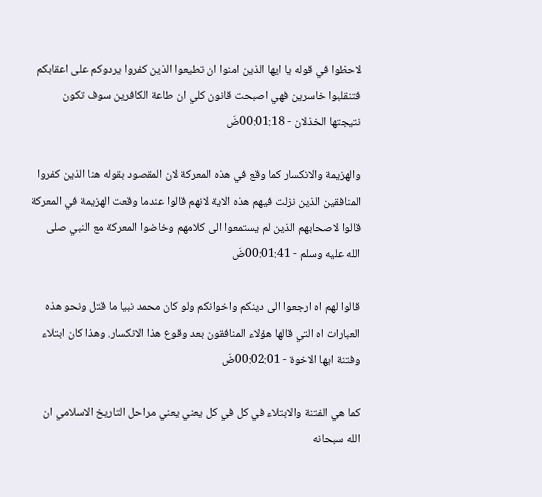لاحظوا في قوله يا ايها الذين امنوا ان تطيعوا الذين كفروا يردوكم على اعقابكم فتنقلبوا خاسرين فهي اصبحت قانون كلي ان طاعة الكافرين سوف تكون نتيجتها الخذلان - 00:01:18ضَ

والهزيمة والانكسار كما وقع في هذه المعركة لان المقصود بقوله هنا الذين كفروا المنافقين الذين نزلت فيهم هذه الاية لانهم قالوا عندما وقعت الهزيمة في المعركة قالوا لاصحابهم الذين لم يستمعوا الى كلامهم وخاضوا المعركة مع النبي صلى الله عليه وسلم - 00:01:41ضَ

قالوا لهم اه ارجعوا الى دينكم واخوانكم ولو كان محمد نبيا ما قتل ونحو هذه العبارات اه التي قالها هؤلاء المنافقون بعد وقوع هذا الانكسار. وهذا كان ابتلاء وفتنة ايها الاخوة - 00:02:01ضَ

كما هي الفتنة والابتلاء في كل في كل يعني يعني مراحل التاريخ الاسلامي ان الله سبحانه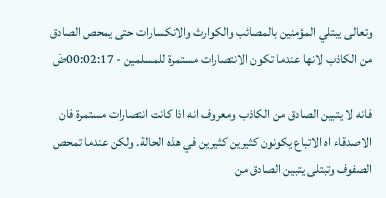وتعالى يبتلي المؤمنين بالمصائب والكوارث والانكسارات حتى يمحص الصادق من الكاذب لانها عندما تكون الانتصارات مستمرة للمسلمين - 00:02:17ضَ

فانه لا يتبين الصادق من الكاذب ومعروف انه اذا كانت انتصارات مستمرة فان الاصدقاء اه الاتباع يكونون كثيرين كثيرين في هذه الحالة. ولكن عندما تمحص الصفوف وتبتلى يتبين الصادق من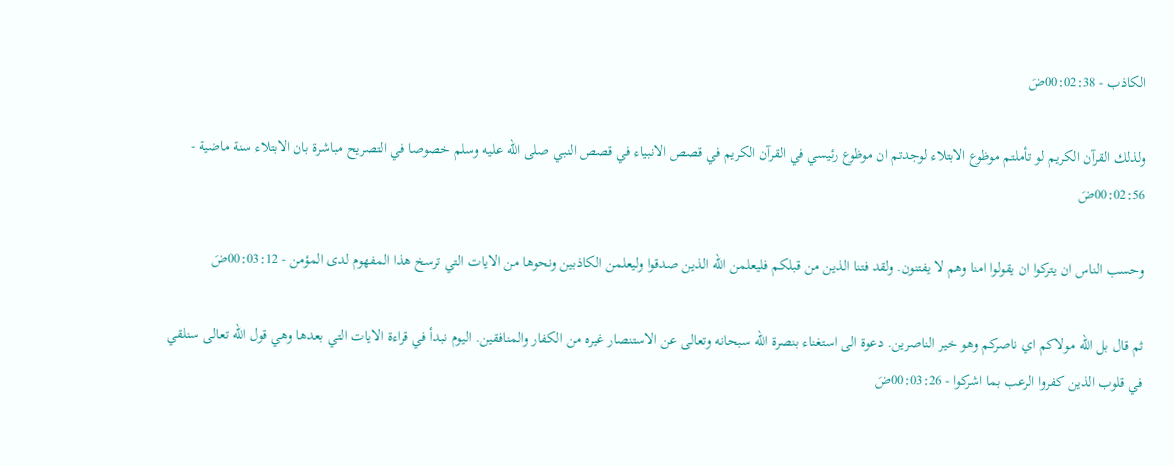الكاذب - 00:02:38ضَ

ولذلك القرآن الكريم لو تأملتم موظوع الابتلاء لوجدتم ان موظوع رئيسي في القرآن الكريم في قصص الانبياء في قصص النبي صلى الله عليه وسلم خصوصا في التصريح مباشرة بان الابتلاء سنة ماضية - 00:02:56ضَ

وحسب الناس ان يتركوا ان يقولوا امنا وهم لا يفتنون. ولقد فتنا الذين من قبلكم فليعلمن الله الذين صدقوا وليعلمن الكاذبين ونحوها من الايات التي ترسخ هذا المفهوم لدى المؤمن - 00:03:12ضَ

ثم قال بل الله مولاكم اي ناصركم وهو خير الناصرين. دعوة الى استغناء بنصرة الله سبحانه وتعالى عن الاستنصار غيره من الكفار والمنافقين. اليوم نبدأ في قراءة الايات التي بعدها وهي قول الله تعالى سنلقي في قلوب الذين كفروا الرعب بما اشركوا - 00:03:26ضَ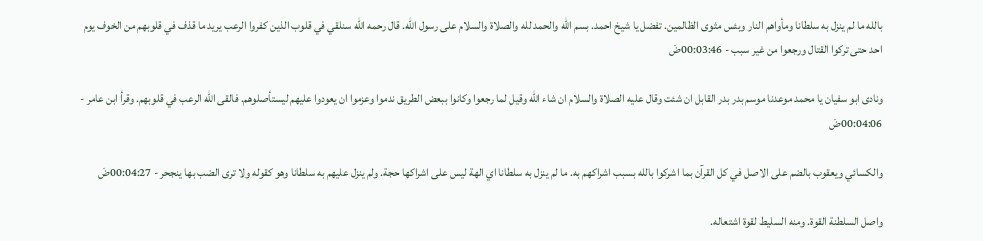بالله ما لم ينزل به سلطانا ومأواهم النار وبئس مثوى الظالمين. تفضل يا شيخ احمد. بسم الله والحمد لله والصلاة والسلام على رسول الله. قال رحمه الله سنلقي في قلوب الذين كفروا الرعب يريد ما قذف في قلوبهم من الخوف يوم احد حتى تركوا القتال ورجعوا من غير سبب - 00:03:46ضَ

ونادى ابو سفيان يا محمد موعدنا موسم بدر بدر القابل ان شئت وقال عليه الصلاة والسلام ان شاء الله وقيل لما رجعوا وكانوا ببعض الطريق ندموا وعزموا ان يعودوا عليهم ليستأصلوهم. فالقى الله الرعب في قلوبهم. وقرأ ابن عامر - 00:04:06ضَ

والكسائي ويعقوب بالضم على الاصل في كل القرآن بما اشركوا بالله بسبب اشراكهم به. ما لم ينزل به سلطانا اي الهة ليس على اشراكها حجة. ولم ينزل عليهم به سلطانا وهو كقوله ولا ترى الضب بها ينجحر - 00:04:27ضَ

واصل السلطنة القوة. ومنه السليط لقوة اشتعاله.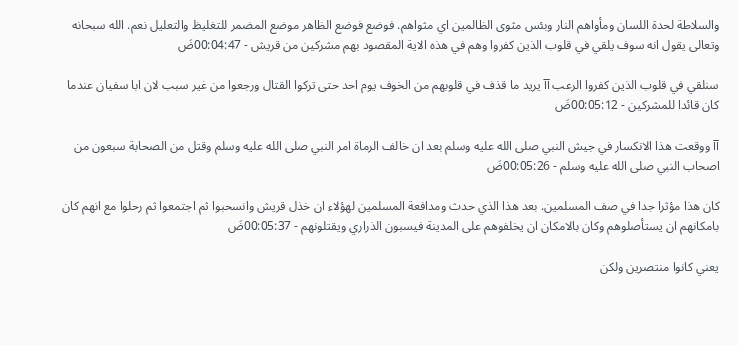والسلاطة لحدة اللسان ومأواهم النار وبئس مثوى الظالمين اي مثواهم. فوضع فوضع الظاهر موضع المضمر للتغليظ والتعليل نعم. الله سبحانه وتعالى يقول انه سوف يلقي في قلوب الذين كفروا وهم في هذه الاية المقصود بهم مشركين من قريش - 00:04:47ضَ

سنلقي في قلوب الذين كفروا الرعب آآ يريد ما قذف في قلوبهم من الخوف يوم احد حتى تركوا القتال ورجعوا من غير سبب لان ابا سفيان عندما كان قائدا للمشركين - 00:05:12ضَ

آآ ووقعت هذا الانكسار في جيش النبي صلى الله عليه وسلم بعد ان خالف الرماة امر النبي صلى الله عليه وسلم وقتل من الصحابة سبعون من اصحاب النبي صلى الله عليه وسلم - 00:05:26ضَ

كان هذا مؤثرا جدا في صف المسلمين. بعد هذا الذي حدث ومدافعة المسلمين لهؤلاء ان خذل قريش وانسحبوا ثم اجتمعوا ثم رحلوا مع انهم كان بامكانهم ان يستأصلوهم وكان بالامكان ان يخلفوهم على المدينة فيسبون الذراري ويقتلونهم - 00:05:37ضَ

يعني كانوا منتصرين ولكن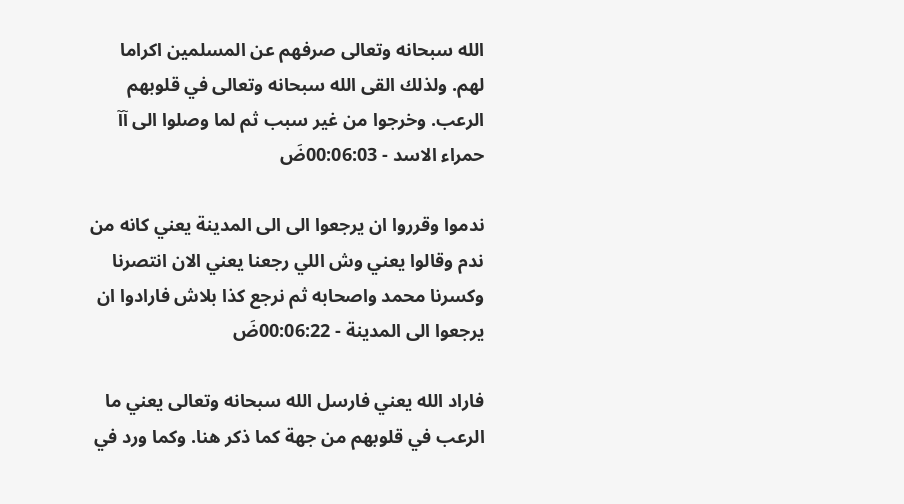الله سبحانه وتعالى صرفهم عن المسلمين اكراما لهم. ولذلك القى الله سبحانه وتعالى في قلوبهم الرعب. وخرجوا من غير سبب ثم لما وصلوا الى آآ حمراء الاسد - 00:06:03ضَ

ندموا وقرروا ان يرجعوا الى الى المدينة يعني كانه من ندم وقالوا يعني وش اللي رجعنا يعني الان انتصرنا وكسرنا محمد واصحابه ثم نرجع كذا بلاش فارادوا ان يرجعوا الى المدينة - 00:06:22ضَ

فاراد الله يعني فارسل الله سبحانه وتعالى يعني ما الرعب في قلوبهم من جهة كما ذكر هنا. وكما ورد في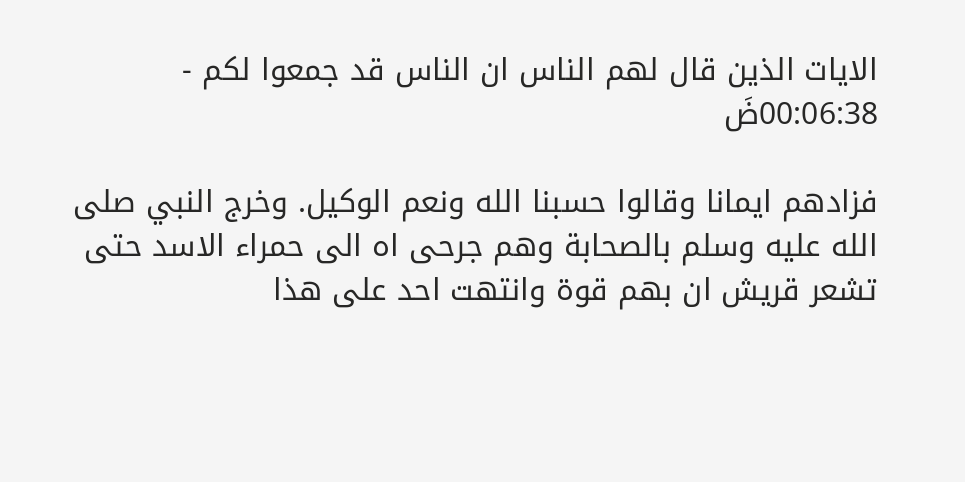الايات الذين قال لهم الناس ان الناس قد جمعوا لكم - 00:06:38ضَ

فزادهم ايمانا وقالوا حسبنا الله ونعم الوكيل. وخرج النبي صلى الله عليه وسلم بالصحابة وهم جرحى اه الى حمراء الاسد حتى تشعر قريش ان بهم قوة وانتهت احد على هذا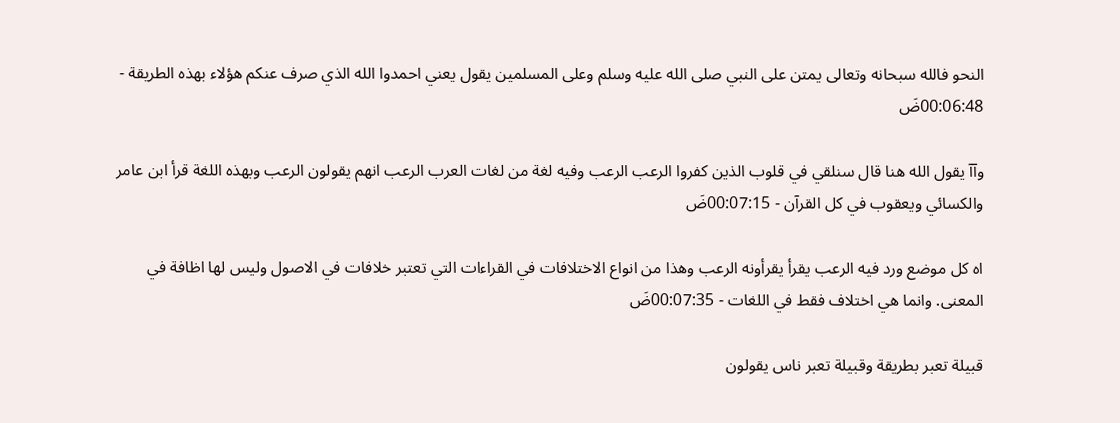النحو فالله سبحانه وتعالى يمتن على النبي صلى الله عليه وسلم وعلى المسلمين يقول يعني احمدوا الله الذي صرف عنكم هؤلاء بهذه الطريقة - 00:06:48ضَ

وآآ يقول الله هنا قال سنلقي في قلوب الذين كفروا الرعب الرعب وفيه لغة من لغات العرب الرعب انهم يقولون الرعب وبهذه اللغة قرأ ابن عامر والكسائي ويعقوب في كل القرآن - 00:07:15ضَ

اه كل موضع ورد فيه الرعب يقرأ يقرأونه الرعب وهذا من انواع الاختلافات في القراءات التي تعتبر خلافات في الاصول وليس لها اظافة في المعنى. وانما هي اختلاف فقط في اللغات - 00:07:35ضَ

قبيلة تعبر بطريقة وقبيلة تعبر ناس يقولون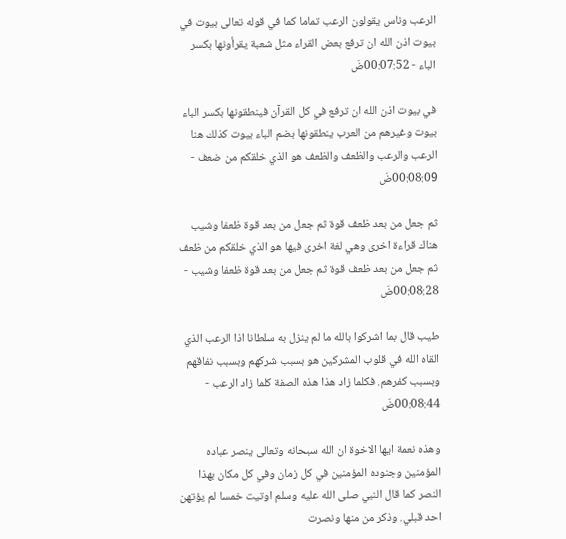الرعب وناس يقولون الرعب تماما كما في قوله تعالى بيوت في بيوت اذن الله ان ترفع بعض القراء مثل شعبة يقرأونها بكسر الباء - 00:07:52ضَ

في بيوت اذن الله ان ترفع في كل القرآن فينطقونها بكسر الباء بيوت وغيرهم من العرب ينطقونها بضم الباء بيوت كذلك هنا الرعب والرعب والظعف والظعف هو الذي خلقكم من ضعف - 00:08:09ضَ

ثم جعل من بعد ظعف قوة ثم جعل من بعد قوة ظعفا وشيب هناك قراءة اخرى وهي لغة اخرى فيها هو الذي خلقكم من ظعف ثم جعل من بعد ظعف قوة ثم جعل من بعد قوة ظعفا وشيب - 00:08:28ضَ

طيب قال بما اشركوا بالله ما لم ينزل به سلطانا اذا الرعب الذي القاه الله في قلوب المشركين هو بسبب شركهم وبسبب نفاقهم وبسبب كفرهم. فكلما زاد هذا هذه الصفة كلما زاد الرعب - 00:08:44ضَ

وهذه نعمة ايها الاخوة ان الله سبحانه وتعالى ينصر عباده المؤمنين وجنوده المؤمنين في كل زمان وفي كل مكان بهذا النصر كما قال النبي صلى الله عليه وسلم اوتيت خمسا لم يؤتهن احد قبلي. وذكر من منها ونصرت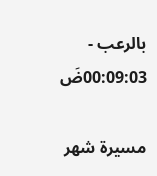بالرعب - 00:09:03ضَ

مسيرة شهر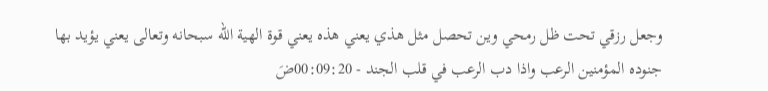وجعل رزقي تحت ظل رمحي وين تحصل مثل هذي يعني هذه يعني قوة الهية الله سبحانه وتعالى يعني يؤيد بها جنوده المؤمنين الرعب واذا دب الرعب في قلب الجند - 00:09:20ضَ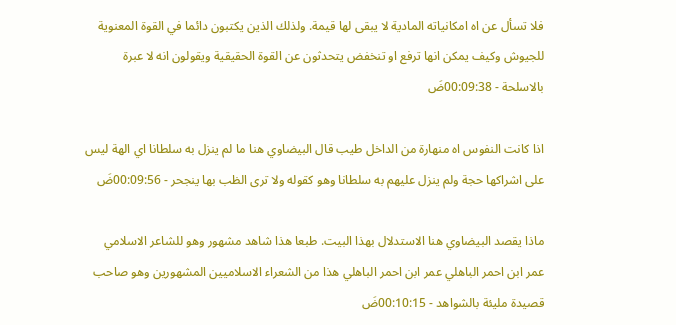فلا تسأل عن اه امكانياته المادية لا يبقى لها قيمة. ولذلك الذين يكتبون دائما في القوة المعنوية للجيوش وكيف يمكن انها ترفع او تنخفض يتحدثون عن القوة الحقيقية ويقولون انه لا عبرة بالاسلحة - 00:09:38ضَ

اذا كانت النفوس اه منهارة من الداخل طيب قال البيضاوي هنا ما لم ينزل به سلطانا اي الهة ليس على اشراكها حجة ولم ينزل عليهم به سلطانا وهو كقوله ولا ترى الظب بها ينجحر - 00:09:56ضَ

ماذا يقصد البيضاوي هنا الاستدلال بهذا البيت. طبعا هذا شاهد مشهور وهو للشاعر الاسلامي عمر ابن احمر الباهلي عمر ابن احمر الباهلي هذا من الشعراء الاسلاميين المشهورين وهو صاحب قصيدة مليئة بالشواهد - 00:10:15ضَ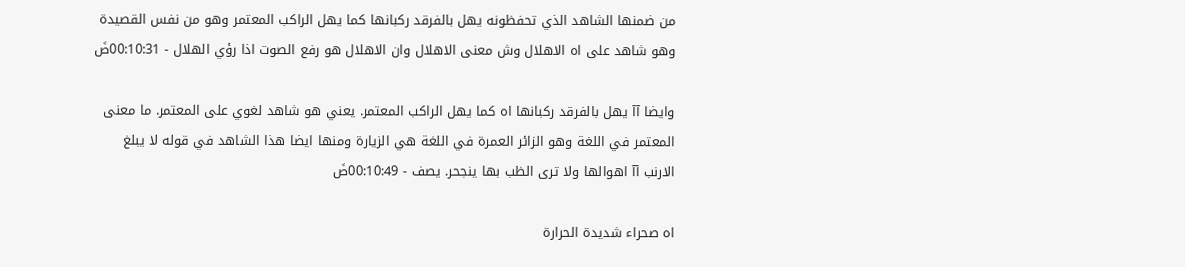من ضمنها الشاهد الذي تحفظونه يهل بالفرقد ركبانها كما يهل الراكب المعتمر وهو من نفس القصيدة وهو شاهد على اه الاهلال وش معنى الاهلال وان الاهلال هو رفع الصوت اذا رؤي الهلال - 00:10:31ضَ

وايضا آآ يهل بالفرقد ركبانها اه كما يهل الراكب المعتمر. يعني هو شاهد لغوي على المعتمر. ما معنى المعتمر في اللغة وهو الزائر العمرة في اللغة هي الزيارة ومنها ايضا هذا الشاهد في قوله لا يبلغ الارنب آآ اهوالها ولا ترى الظب بها ينجحر. يصف - 00:10:49ضَ

اه صحراء شديدة الحرارة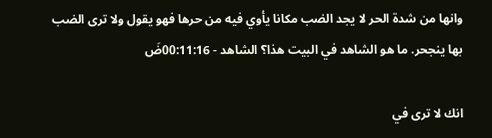وانها من شدة الحر لا يجد الضب مكانا يأوي فيه من حرها فهو يقول ولا ترى الضب بها ينجحر. ما هو الشاهد في البيت هذا؟ الشاهد - 00:11:16ضَ

انك لا ترى في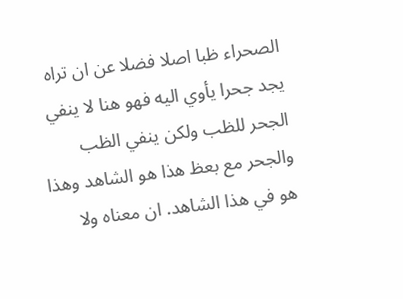الصحراء ظبا اصلا فضلا عن ان تراه يجد جحرا يأوي اليه فهو هنا لا ينفي الجحر للظب ولكن ينفي الظب والجحر مع بعظ هذا هو الشاهد وهذا هو في هذا الشاهد. ان معناه ولا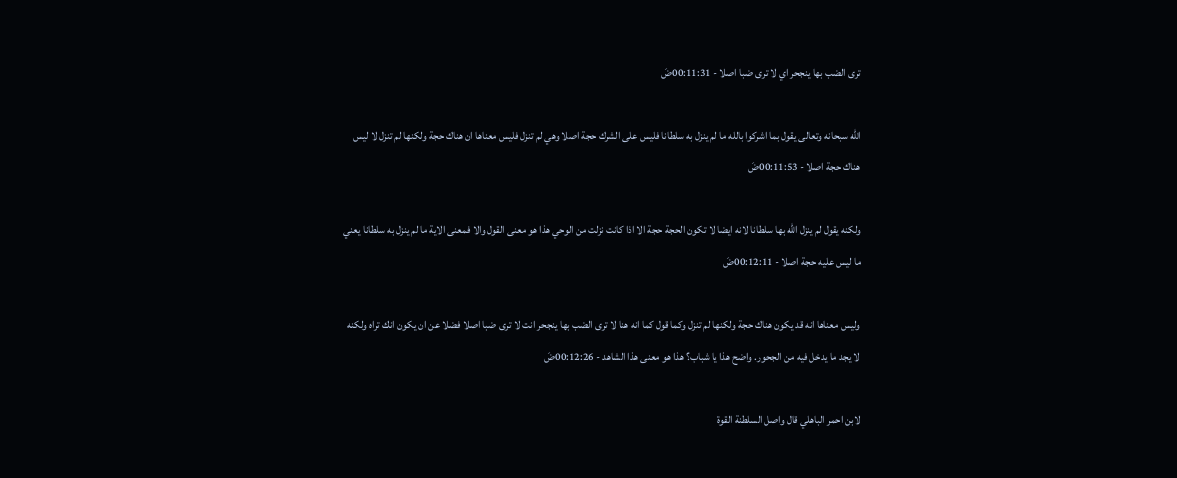ترى الضب بها ينجحر اي لا ترى ضبا اصلا - 00:11:31ضَ

الله سبحانه وتعالى يقول بما اشركوا بالله ما لم ينزل به سلطانا فليس على الشرك حجة اصلا وهي لم تنزل فليس معناها ان هناك حجة ولكنها لم تنزل لا ليس هناك حجة اصلا - 00:11:53ضَ

ولكنه يقول لم ينزل الله بها سلطانا لانه ايضا لا تكون الحجة حجة الا اذا كانت نزلت من الوحي هذا هو معنى القول والا فمعنى الاية ما لم ينزل به سلطانا يعني ما ليس عليه حجة اصلا - 00:12:11ضَ

وليس معناها انه قد يكون هناك حجة ولكنها لم تنزل وكما قول كما انه هنا لا ترى الضب بها ينجحر انت لا ترى ضبا اصلا فضلا عن ان يكون انك تراه ولكنه لا يجد ما يدخل فيه من الجحور. واضح هذا يا شباب؟ هذا هو معنى هذا الشاهد - 00:12:26ضَ

لابن احمر الباهلي قال واصل السلطنة القوة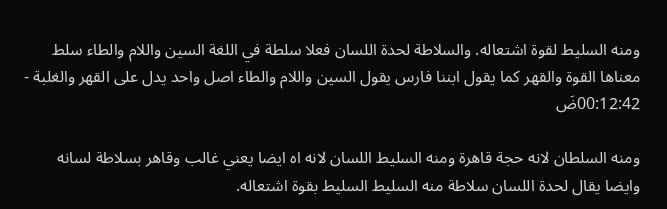ومنه السليط لقوة اشتعاله. والسلاطة لحدة اللسان فعلا سلطة في اللغة السين واللام والطاء سلط معناها القوة والقهر كما يقول ابننا فارس يقول السين واللام والطاء اصل واحد يدل على القهر والغلبة - 00:12:42ضَ

ومنه السلطان لانه حجة قاهرة ومنه السليط اللسان لانه اه ايضا يعني غالب وقاهر بسلاطة لسانه وايضا يقال لحدة اللسان سلاطة منه السليط السليط بقوة اشتعاله.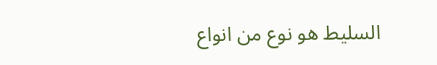السليط هو نوع من انواع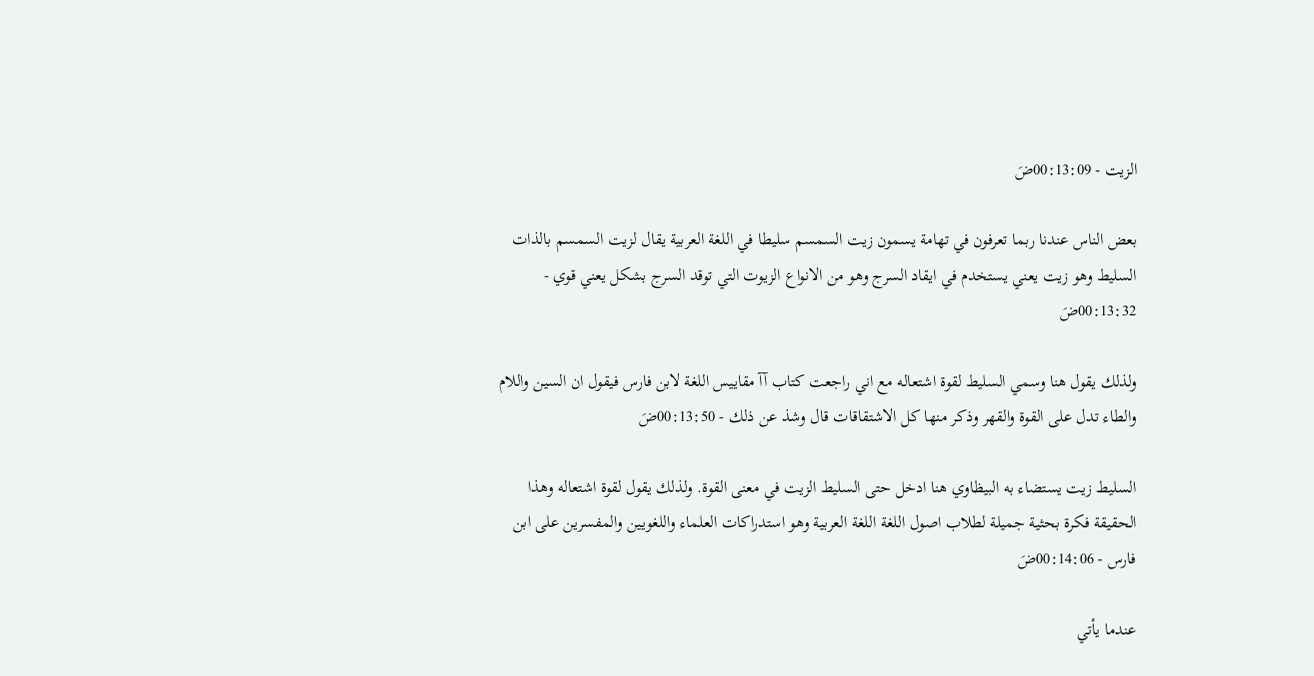الزيت - 00:13:09ضَ

بعض الناس عندنا ربما تعرفون في تهامة يسمون زيت السمسم سليطا في اللغة العربية يقال لزيت السمسم بالذات السليط وهو زيت يعني يستخدم في ايقاد السرج وهو من الانواع الزيوت التي توقد السرج بشكل يعني قوي - 00:13:32ضَ

ولذلك يقول هنا وسمي السليط لقوة اشتعاله مع اني راجعت كتاب آآ مقاييس اللغة لابن فارس فيقول ان السين واللام والطاء تدل على القوة والقهر وذكر منها كل الاشتقاقات قال وشذ عن ذلك - 00:13:50ضَ

السليط زيت يستضاء به البيظاوي هنا ادخل حتى السليط الزيت في معنى القوة. ولذلك يقول لقوة اشتعاله وهذا الحقيقة فكرة بحثية جميلة لطلاب اصول اللغة اللغة العربية وهو استدراكات العلماء واللغويين والمفسرين على ابن فارس - 00:14:06ضَ

عندما يأتي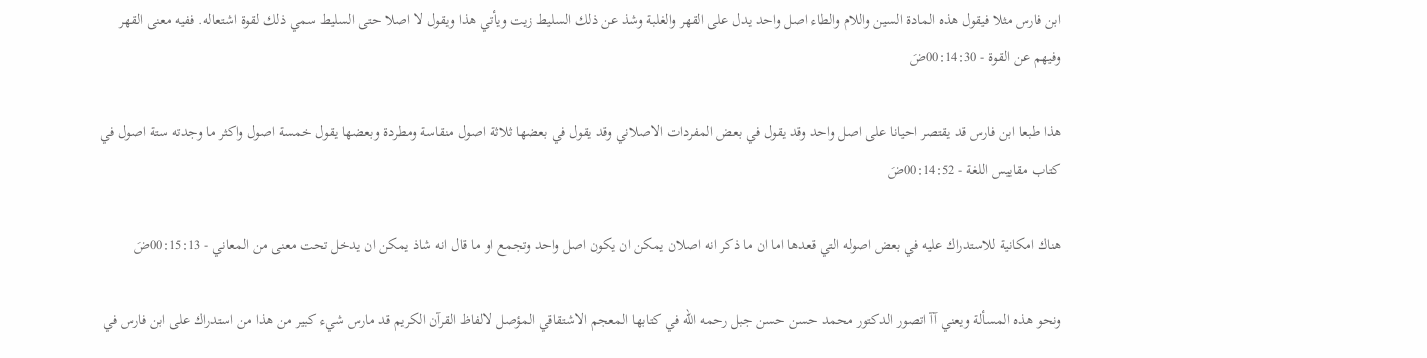ابن فارس مثلا فيقول هذه المادة السين واللام والطاء اصل واحد يدل على القهر والغلبة وشذ عن ذلك السليط زيت ويأتي هذا ويقول لا اصلا حتى السليط سمي ذلك لقوة اشتعاله. ففيه معنى القهر وفيهم عن القوة - 00:14:30ضَ

هذا طبعا ابن فارس قد يقتصر احيانا على اصل واحد وقد يقول في بعض المفردات الاصلاني وقد يقول في بعضها ثلاثة اصول منقاسة ومطردة وبعضها يقول خمسة اصول واكثر ما وجدته ستة اصول في كتاب مقاييس اللغة - 00:14:52ضَ

هناك امكانية للاستدراك عليه في بعض اصوله التي قعدها اما ان ما ذكر انه اصلان يمكن ان يكون اصل واحد وتجمع او ما قال انه شاذ يمكن ان يدخل تحت معنى من المعاني - 00:15:13ضَ

ونحو هذه المسألة ويعني آآ اتصور الدكتور محمد حسن حسن جبل رحمه الله في كتابها المعجم الاشتقاقي المؤصل لالفاظ القرآن الكريم قد مارس شيء كبير من هذا من استدراك على ابن فارس في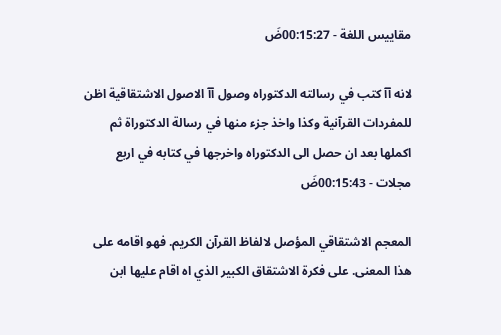مقاييس اللغة - 00:15:27ضَ

لانه آآ كتب في رسالته الدكتوراه وصول آآ الاصول الاشتقاقية اظن للمفردات القرآنية وكذا واخذ جزء منها في رسالة الدكتوراة ثم اكملها بعد ان حصل الى الدكتوراه واخرجها في كتابه في اربع مجلات - 00:15:43ضَ

المعجم الاشتقاقي المؤصل لالفاظ القرآن الكريم. فهو اقامه على هذا المعنى. على فكرة الاشتقاق الكبير الذي اه اقام عليها ابن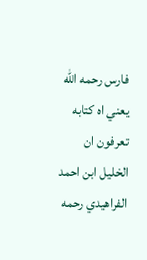فارس رحمه الله يعني اه كتابه تعرفون ان الخليل ابن احمد الفراهيدي رحمه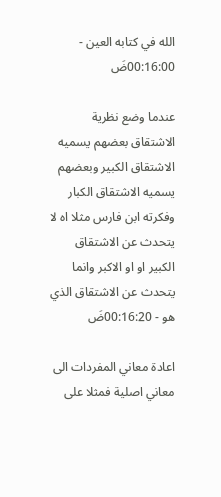الله في كتابه العين - 00:16:00ضَ

عندما وضع نظرية الاشتقاق بعضهم يسميه الاشتقاق الكبير وبعضهم يسميه الاشتقاق الكبار وفكرته ابن فارس مثلا اه لا يتحدث عن الاشتقاق الكبير او او الاكبر وانما يتحدث عن الاشتقاق الذي هو - 00:16:20ضَ

اعادة معاني المفردات الى معاني اصلية فمثلا على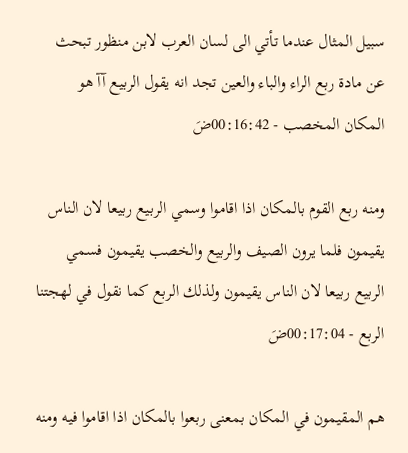سبيل المثال عندما تأتي الى لسان العرب لابن منظور تبحث عن مادة ربع الراء والباء والعين تجد انه يقول الربيع آآ هو المكان المخصب - 00:16:42ضَ

ومنه ربع القوم بالمكان اذا اقاموا وسمي الربيع ربيعا لان الناس يقيمون فلما يرون الصيف والربيع والخصب يقيمون فسمي الربيع ربيعا لان الناس يقيمون ولذلك الربع كما نقول في لهجتنا الربع - 00:17:04ضَ

هم المقيمون في المكان بمعنى ربعوا بالمكان اذا اقاموا فيه ومنه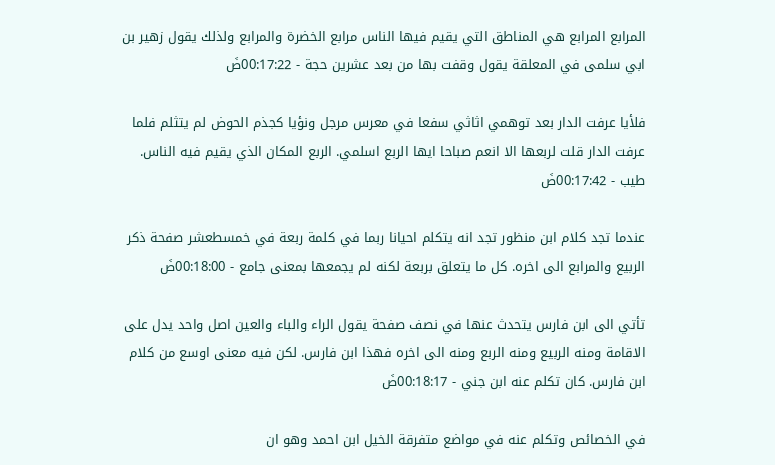المرابع المرابع هي المناطق التي يقيم فيها الناس مرابع الخضرة والمرابع ولذلك يقول زهير بن ابي سلمى في المعلقة يقول وقفت بها من بعد عشرين حجة - 00:17:22ضَ

فلأيا عرفت الدار بعد توهمي اثاثي سفعا في معرس مرجل ونؤيا كجذم الحوض لم يتثلم فلما عرفت الدار قلت لربعها الا انعم صباحا ايها الربع اسلمي. الربع المكان الذي يقيم فيه الناس. طيب - 00:17:42ضَ

عندما تجد كلام ابن منظور تجد انه يتكلم احيانا ربما في كلمة ربعة في خمسطعشر صفحة ذكر الربيع والمرابع الى اخره. كل ما يتعلق بربعة لكنه لم يجمعها بمعنى جامع - 00:18:00ضَ

تأتي الى ابن فارس يتحدث عنها في نصف صفحة يقول الراء والباء والعين اصل واحد يدل على الاقامة ومنه الربيع ومنه الربع ومنه الى اخره فهذا ابن فارس. لكن فيه معنى اوسع من كلام ابن فارس. كان تكلم عنه ابن جني - 00:18:17ضَ

في الخصائص وتكلم عنه في مواضع متفرقة الخيل ابن احمد وهو ان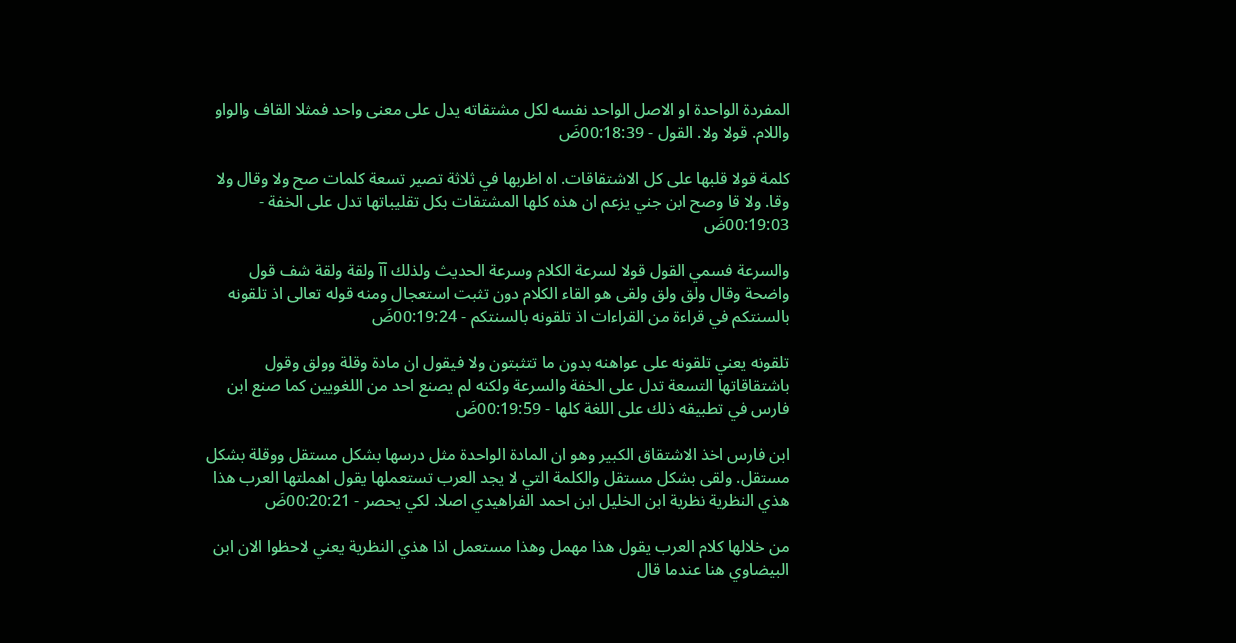المفردة الواحدة او الاصل الواحد نفسه لكل مشتقاته يدل على معنى واحد فمثلا القاف والواو واللام. قولا ولا. القول - 00:18:39ضَ

كلمة قولا قلبها على كل الاشتقاقات. اه اظربها في ثلاثة تصير تسعة كلمات صح ولا وقال ولا وقا. ولا قا وصح ابن جني يزعم ان هذه كلها المشتقات بكل تقليباتها تدل على الخفة - 00:19:03ضَ

والسرعة فسمي القول قولا لسرعة الكلام وسرعة الحديث ولذلك آآ ولقة ولقة شف قول واضحة وقال ولق ولق ولقى هو القاء الكلام دون تثبت استعجال ومنه قوله تعالى اذ تلقونه بالسنتكم في قراءة من القراءات اذ تلقونه بالسنتكم - 00:19:24ضَ

تلقونه يعني تلقونه على عواهنه بدون ما تتثبتون ولا فيقول ان مادة وقلة وولق وقول باشتقاقاتها التسعة تدل على الخفة والسرعة ولكنه لم يصنع احد من اللغويين كما صنع ابن فارس في تطبيقه ذلك على اللغة كلها - 00:19:59ضَ

ابن فارس اخذ الاشتقاق الكبير وهو ان المادة الواحدة مثل درسها بشكل مستقل ووقلة بشكل مستقل. ولقى بشكل مستقل والكلمة التي لا يجد العرب تستعملها يقول اهملتها العرب هذا هذي النظرية نظرية ابن الخليل ابن احمد الفراهيدي اصلا. لكي يحصر - 00:20:21ضَ

من خلالها كلام العرب يقول هذا مهمل وهذا مستعمل اذا هذي النظرية يعني لاحظوا الان ابن البيضاوي هنا عندما قال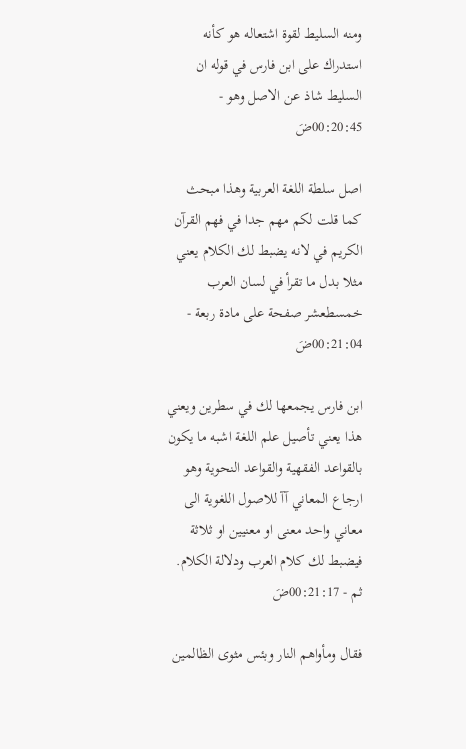ومنه السليط لقوة اشتعاله هو كأنه استدراك على ابن فارس في قوله ان السليط شاذ عن الاصل وهو - 00:20:45ضَ

اصل سلطة اللغة العربية وهذا مبحث كما قلت لكم مهم جدا في فهم القرآن الكريم في لانه يضبط لك الكلام يعني مثلا بدل ما تقرأ في لسان العرب خمسطعشر صفحة على مادة ربعة - 00:21:04ضَ

ابن فارس يجمعها لك في سطرين ويعني هذا يعني تأصيل علم اللغة اشبه ما يكون بالقواعد الفقهية والقواعد النحوية وهو ارجاع المعاني آآ للاصول اللغوية الى معاني واحد معنى او معنيين او ثلاثة فيضبط لك كلام العرب ودلالة الكلام. ثم - 00:21:17ضَ

فقال ومأواهم النار وبئس مثوى الظالمين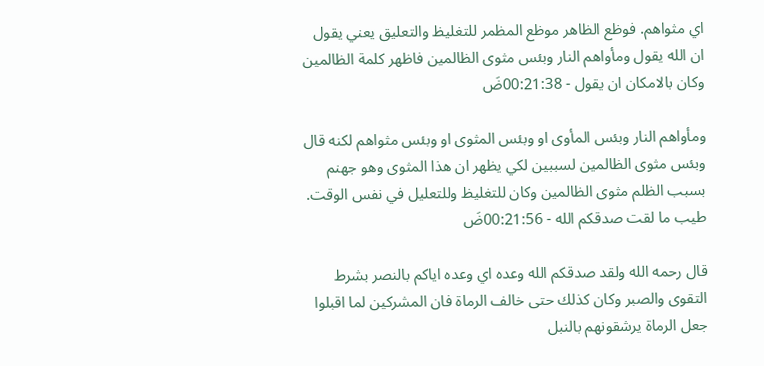اي مثواهم. فوظع الظاهر موظع المظمر للتغليظ والتعليق يعني يقول ان الله يقول ومأواهم النار وبئس مثوى الظالمين فاظهر كلمة الظالمين وكان بالامكان ان يقول - 00:21:38ضَ

ومأواهم النار وبئس المأوى او وبئس المثوى او وبئس مثواهم لكنه قال وبئس مثوى الظالمين لسببين لكي يظهر ان هذا المثوى وهو جهنم بسبب الظلم مثوى الظالمين وكان للتغليظ وللتعليل في نفس الوقت. طيب ما لقت صدقكم الله - 00:21:56ضَ

قال رحمه الله ولقد صدقكم الله وعده اي وعده اياكم بالنصر بشرط التقوى والصبر وكان كذلك حتى خالف الرماة فان المشركين لما اقبلوا جعل الرماة يرشقونهم بالنبل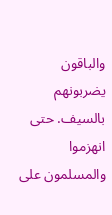والباقون يضربونهم بالسيف. حتى انهزموا والمسلمون على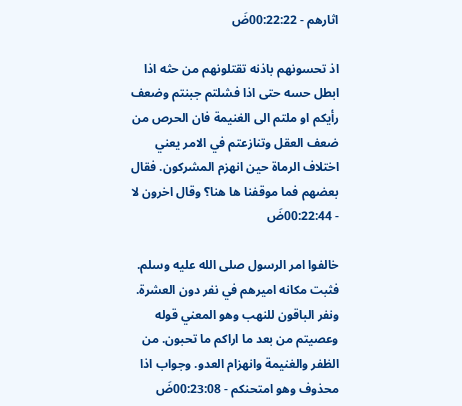اثارهم - 00:22:22ضَ

اذ تحسونهم باذنه تقتلونهم من حثه اذا ابطل حسه حتى اذا فشلتم جبنتم وضعف رأيكم او ملتم الى الغنيمة فان الحرص من ضعف العقل وتنازعتم في الامر يعني اختلاف الرماة حين انهزم المشركون. فقال بعضهم فما موقفنا ها هنا؟ وقال اخرون لا - 00:22:44ضَ

خالفوا امر الرسول صلى الله عليه وسلم. فثبت مكانه اميرهم في نفر دون العشرة. ونفر الباقون للنهب وهو المعني قوله وعصيتم من بعد ما اراكم ما تحبون. من الظفر والغنيمة وانهزام العدو. وجواب اذا محذوف وهو امتحنكم - 00:23:08ضَ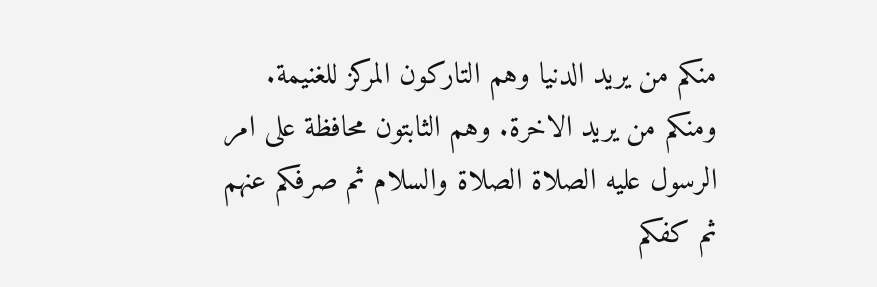منكم من يريد الدنيا وهم التاركون المركز للغنيمة. ومنكم من يريد الاخرة. وهم الثابتون محافظة على امر الرسول عليه الصلاة الصلاة والسلام ثم صرفكم عنهم ثم كفكم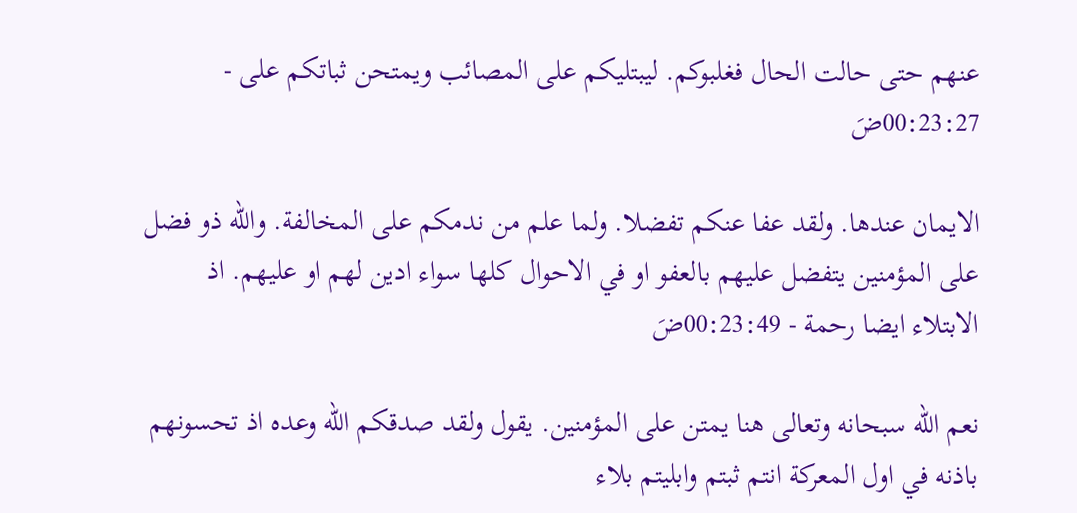عنهم حتى حالت الحال فغلبوكم. ليبتليكم على المصائب ويمتحن ثباتكم على - 00:23:27ضَ

الايمان عندها. ولقد عفا عنكم تفضلا. ولما علم من ندمكم على المخالفة. والله ذو فضل على المؤمنين يتفضل عليهم بالعفو او في الاحوال كلها سواء ادين لهم او عليهم. اذ الابتلاء ايضا رحمة - 00:23:49ضَ

نعم الله سبحانه وتعالى هنا يمتن على المؤمنين. يقول ولقد صدقكم الله وعده اذ تحسونهم باذنه في اول المعركة انتم ثبتم وابليتم بلاء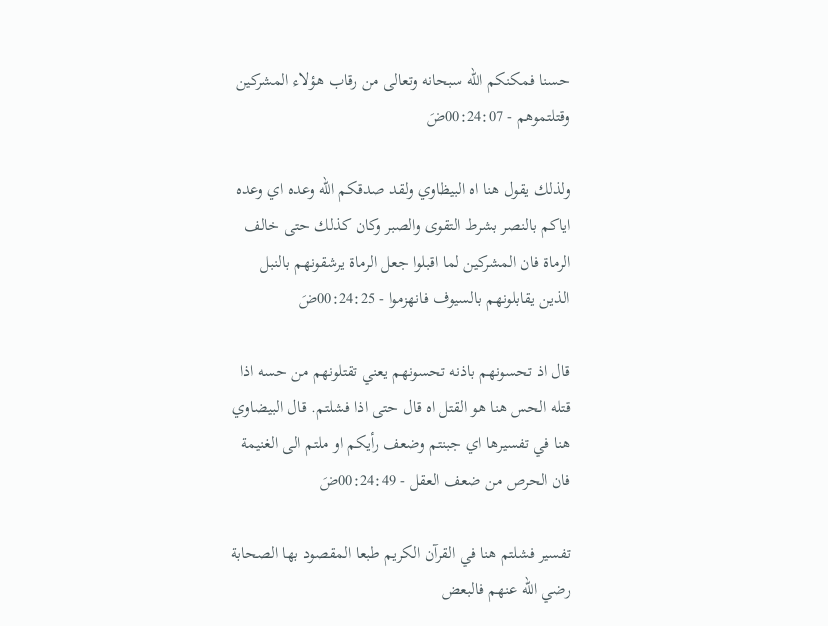حسنا فمكنكم الله سبحانه وتعالى من رقاب هؤلاء المشركين وقتلتموهم - 00:24:07ضَ

ولذلك يقول هنا اه البيظاوي ولقد صدقكم الله وعده اي وعده اياكم بالنصر بشرط التقوى والصبر وكان كذلك حتى خالف الرماة فان المشركين لما اقبلوا جعل الرماة يرشقونهم بالنبل الذين يقابلونهم بالسيوف فانهزموا - 00:24:25ضَ

قال اذ تحسونهم باذنه تحسونهم يعني تقتلونهم من حسه اذا قتله الحس هنا هو القتل اه قال حتى اذا فشلتم. قال البيضاوي هنا في تفسيرها اي جبنتم وضعف رأيكم او ملتم الى الغنيمة فان الحرص من ضعف العقل - 00:24:49ضَ

تفسير فشلتم هنا في القرآن الكريم طبعا المقصود بها الصحابة رضي الله عنهم فالبعض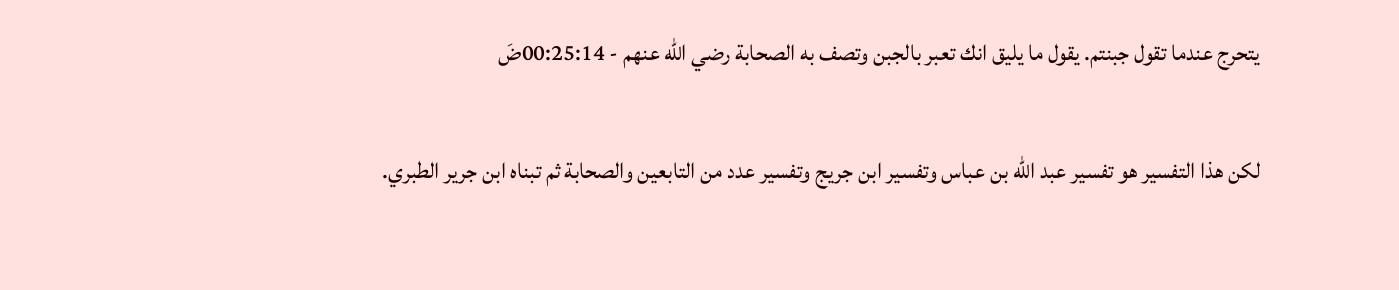يتحرج عندما تقول جبنتم. يقول ما يليق انك تعبر بالجبن وتصف به الصحابة رضي الله عنهم - 00:25:14ضَ

لكن هذا التفسير هو تفسير عبد الله بن عباس وتفسير ابن جريج وتفسير عدد من التابعين والصحابة ثم تبناه ابن جرير الطبري.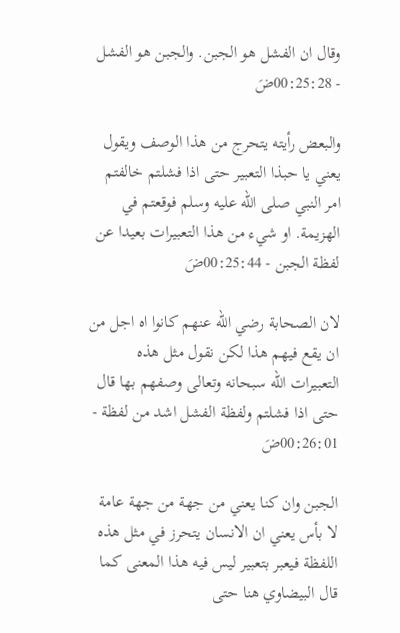وقال ان الفشل هو الجبن. والجبن هو الفشل - 00:25:28ضَ

والبعض رأيته يتحرج من هذا الوصف ويقول يعني يا حبذا التعبير حتى اذا فشلتم خالفتم امر النبي صلى الله عليه وسلم فوقعتم في الهزيمة. او شيء من هذا التعبيرات بعيدا عن لفظة الجبن - 00:25:44ضَ

لان الصحابة رضي الله عنهم كانوا اه اجل من ان يقع فيهم هذا لكن نقول مثل هذه التعبيرات الله سبحانه وتعالى وصفهم بها قال حتى اذا فشلتم ولفظة الفشل اشد من لفظة - 00:26:01ضَ

الجبن وان كنا يعني من جهة من جهة عامة لا بأس يعني ان الانسان يتحرز في مثل هذه اللفظة فيعبر بتعبير ليس فيه هذا المعنى كما قال البيضاوي هنا حتى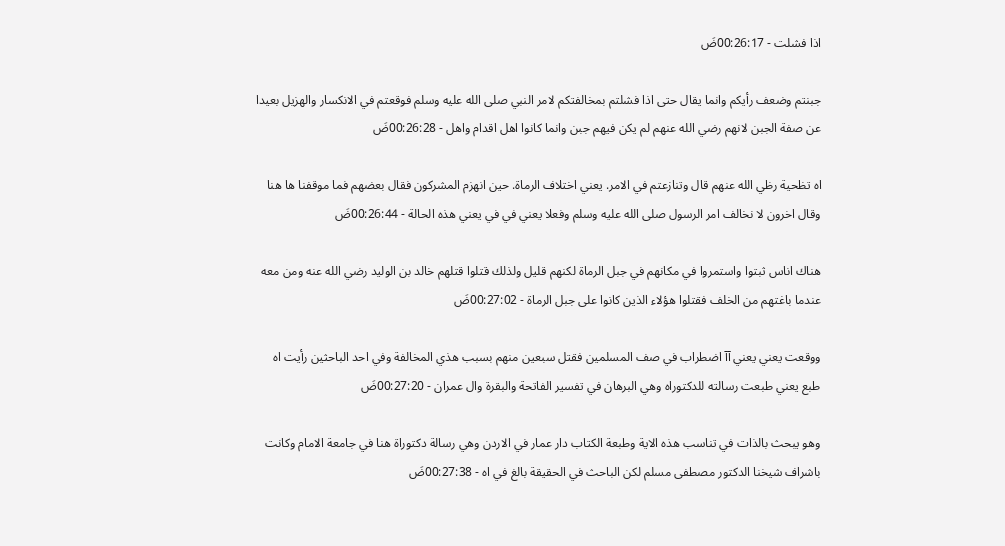اذا فشلت - 00:26:17ضَ

جبنتم وضعف رأيكم وانما يقال حتى اذا فشلتم بمخالفتكم لامر النبي صلى الله عليه وسلم فوقعتم في الانكسار والهزيل بعيدا عن صفة الجبن لانهم رضي الله عنهم لم يكن فيهم جبن وانما كانوا اهل اقدام واهل - 00:26:28ضَ

اه تظحية رظي الله عنهم قال وتنازعتم في الامر. يعني اختلاف الرماة. حين انهزم المشركون فقال بعضهم فما موقفنا ها هنا وقال اخرون لا نخالف امر الرسول صلى الله عليه وسلم وفعلا يعني في في يعني هذه الحالة - 00:26:44ضَ

هناك اناس ثبتوا واستمروا في مكانهم في جبل الرماة لكنهم قليل ولذلك قتلوا قتلهم خالد بن الوليد رضي الله عنه ومن معه عندما باغتهم من الخلف فقتلوا هؤلاء الذين كانوا على جبل الرماة - 00:27:02ضَ

ووقعت يعني يعني آآ اضطراب في صف المسلمين فقتل سبعين منهم بسبب هذي المخالفة وفي احد الباحثين رأيت اه طبع يعني طبعت رسالته للدكتوراه وهي البرهان في تفسير الفاتحة والبقرة وال عمران - 00:27:20ضَ

وهو يبحث بالذات في تناسب هذه الاية وطبعة الكتاب دار عمار في الاردن وهي رسالة دكتوراة هنا في جامعة الامام وكانت باشراف شيخنا الدكتور مصطفى مسلم لكن الباحث في الحقيقة بالغ في اه - 00:27:38ضَ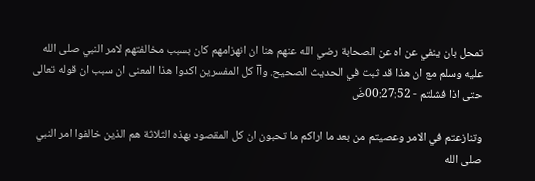تمحل بان ينفي عن اه عن الصحابة رضي الله عنهم هنا ان انهزامهم كان بسبب مخالفتهم لامر النبي صلى الله عليه وسلم مع ان هذا قد ثبت في الحديث الصحيح. وآآ كل المفسرين اكدوا هذا المعنى ان سبب ان قوله تعالى حتى اذا فشلتم - 00:27:52ضَ

وتنازعتم في الامر وعصيتم من بعد ما اراكم ما تحبون ان كل المقصود بهذه الثلاثة هم الذين خالفوا امر النبي صلى الله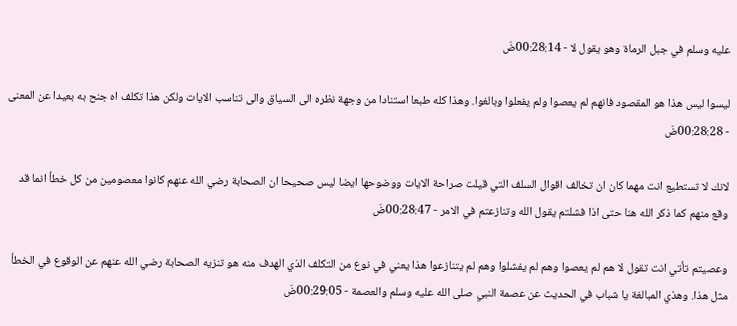عليه وسلم في جبل الرماة وهو يقول لا - 00:28:14ضَ

ليسوا ليس هذا هو المقصود فانهم لم يعصوا ولم يفعلوا وبالغوا. وهذا كله طبعا استنادا من وجهة نظره الى السياق والى تناسب الايات ولكن هذا تكلف اه جنح به بعيدا عن المعنى - 00:28:28ضَ

لانك لا تستطيع انت مهما كان ان تخالف اقوال السلف التي قيلت صراحة الايات ووضوحها ايضا ليس صحيحا ان الصحابة رضي الله عنهم كانوا معصومين من كل خطأ انما قد وقع منهم كما ذكر الله هنا حتى اذا فشلتم يقول الله وتنازعتم في الامر - 00:28:47ضَ

وعصيتم تأتي انت تقول لا هم لم يعصوا وهم لم يفشلوا وهم لم يتنازعوا هذا يعني في نوع من التكلف الذي الهدف منه هو تنزيه الصحابة رضي الله عنهم عن الوقوع في الخطأ مثل هذا. وهذي المبالغة يا شباب في الحديث عن عصمة النبي صلى الله عليه وسلم والعصمة - 00:29:05ضَ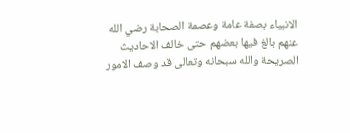الانبياء بصفة عامة وعصمة الصحابة رضي الله عنهم بالغ فيها بعضهم حتى خالف الاحاديث الصريحة والله سبحانه وتعالى قد وصف الامور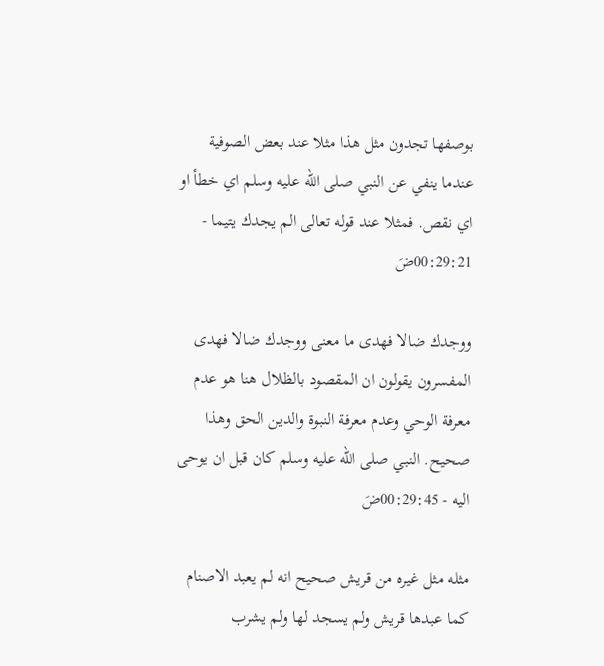بوصفها تجدون مثل هذا مثلا عند بعض الصوفية عندما ينفي عن النبي صلى الله عليه وسلم اي خطأ او اي نقص. فمثلا عند قوله تعالى الم يجدك يتيما - 00:29:21ضَ

ووجدك ضالا فهدى ما معنى ووجدك ضالا فهدى المفسرون يقولون ان المقصود بالظلال هنا هو عدم معرفة الوحي وعدم معرفة النبوة والدين الحق وهذا صحيح. النبي صلى الله عليه وسلم كان قبل ان يوحى اليه - 00:29:45ضَ

مثله مثل غيره من قريش صحيح انه لم يعبد الاصنام كما عبدها قريش ولم يسجد لها ولم يشرب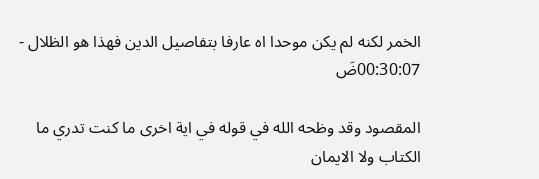الخمر لكنه لم يكن موحدا اه عارفا بتفاصيل الدين فهذا هو الظلال - 00:30:07ضَ

المقصود وقد وظحه الله في قوله في اية اخرى ما كنت تدري ما الكتاب ولا الايمان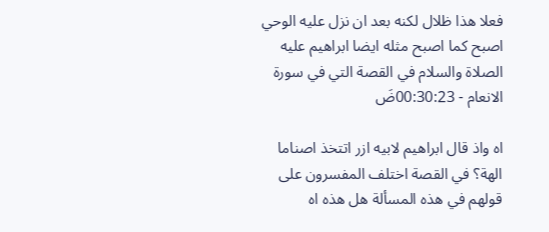فعلا هذا ظلال لكنه بعد ان نزل عليه الوحي اصبح كما اصبح مثله ايضا ابراهيم عليه الصلاة والسلام في القصة التي في سورة الانعام - 00:30:23ضَ

اه واذ قال ابراهيم لابيه ازر اتتخذ اصناما الهة؟ في القصة اختلف المفسرون على قولهم في هذه المسألة هل هذه اه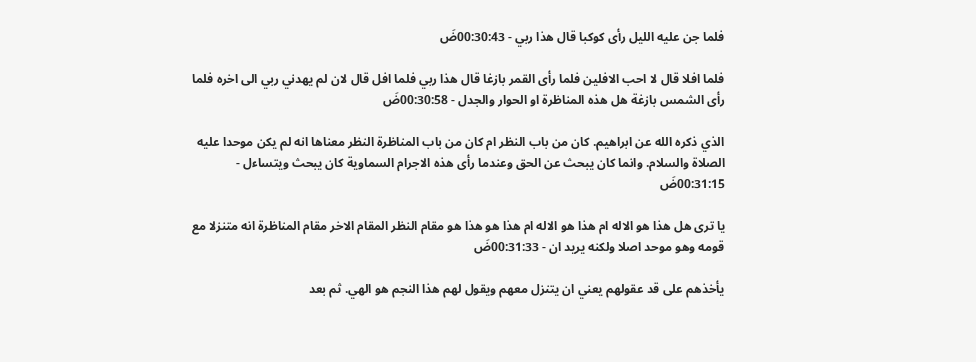فلما جن عليه الليل رأى كوكبا قال هذا ربي - 00:30:43ضَ

فلما افلا قال لا احب الافلين فلما رأى القمر بازغا قال هذا ربي فلما افل قال لان لم يهدني ربي الى اخره فلما رأى الشمس بازغة هل هذه المناظرة او الحوار والجدل - 00:30:58ضَ

الذي ذكره الله عن ابراهيم. كان من باب النظر ام كان من باب المناظرة النظر معناها انه لم يكن موحدا عليه الصلاة والسلام. وانما كان يبحث عن الحق وعندما رأى هذه الاجرام السماوية كان يبحث ويتساءل - 00:31:15ضَ

يا ترى هل هذا هو الاله ام هذا هو الاله ام هذا هو هذا هو مقام النظر المقام الاخر مقام المناظرة انه متنزلا مع قومه وهو موحد اصلا ولكنه يريد ان - 00:31:33ضَ

يأخذهم على قد عقولهم يعني ان يتنزل معهم ويقول لهم هذا النجم هو الهي. ثم بعد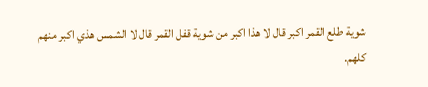شوية طلع القمر اكبر قال لا هذا اكبر من شوية قفل القمر قال لا الشمس هذي اكبر منهم كلهم.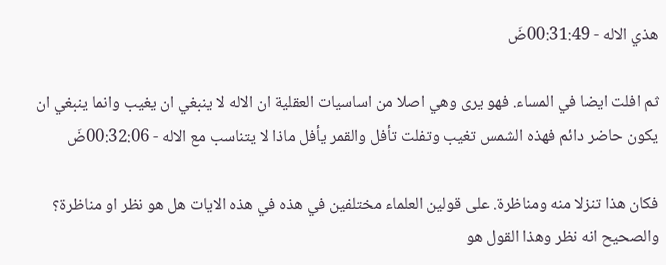هذي الاله - 00:31:49ضَ

ثم افلت ايضا في المساء. فهو يرى وهي اصلا من اساسيات العقلية ان الاله لا ينبغي ان يغيب وانما ينبغي ان يكون حاضر دائم فهذه الشمس تغيب وتفلت تأفل والقمر يأفل ماذا لا يتناسب مع الاله - 00:32:06ضَ

فكان هذا تنزلا منه ومناظرة. على قولين العلماء مختلفين في هذه في هذه الايات هل هو نظر او مناظرة؟ والصحيح انه نظر وهذا القول هو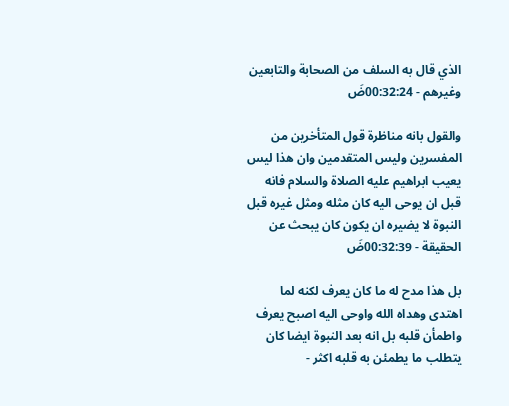الذي قال به السلف من الصحابة والتابعين وغيرهم - 00:32:24ضَ

والقول بانه مناظرة قول المتأخرين من المفسرين وليس المتقدمين وان هذا ليس يعيب ابراهيم عليه الصلاة والسلام فانه قبل ان يوحى اليه كان مثله ومثل غيره قبل النبوة لا يضيره ان يكون كان يبحث عن الحقيقة - 00:32:39ضَ

بل هذا مدح له ما كان يعرف لكنه لما اهتدى وهداه الله واوحى اليه اصبح يعرف واطمأن قلبه بل انه بعد النبوة ايضا كان يتطلب ما يطمئن به قلبه اكثر -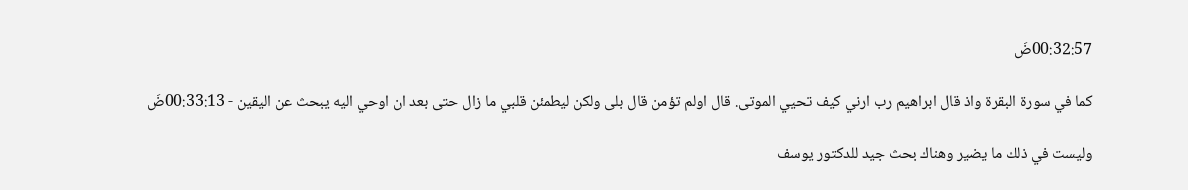00:32:57ضَ

كما في سورة البقرة واذ قال ابراهيم رب ارني كيف تحيي الموتى. قال اولم تؤمن قال بلى ولكن ليطمئن قلبي ما زال حتى بعد ان اوحي اليه يبحث عن اليقين - 00:33:13ضَ

وليست في ذلك ما يضير وهناك بحث جيد للدكتور يوسف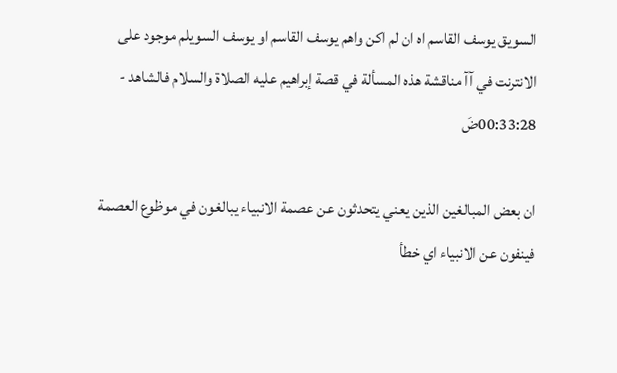السويق يوسف القاسم اه ان لم اكن واهم يوسف القاسم او يوسف السويلم موجود على الانترنت في آآ مناقشة هذه المسألة في قصة إبراهيم عليه الصلاة والسلام فالشاهد - 00:33:28ضَ

ان بعض المبالغين الذين يعني يتحدثون عن عصمة الانبياء يبالغون في موظوع العصمة فينفون عن الانبياء اي خطأ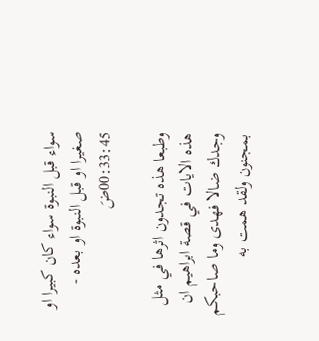سواء قبل النبوة سواء كان كبيرا او صغيرا او قبل النبوة او بعده - 00:33:45ضَ

وطبعا هذه تجدون اثرها في مثل هذه الايات في قصة ابراهيم ان وجدك ضالا فهدى وما صاحبكم بمجنون ولقد همت به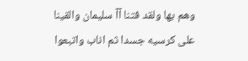وهم بها ولقد فتنا آآ سليمان والقينا على كرسيه جسدا ثم اناب واتبعوا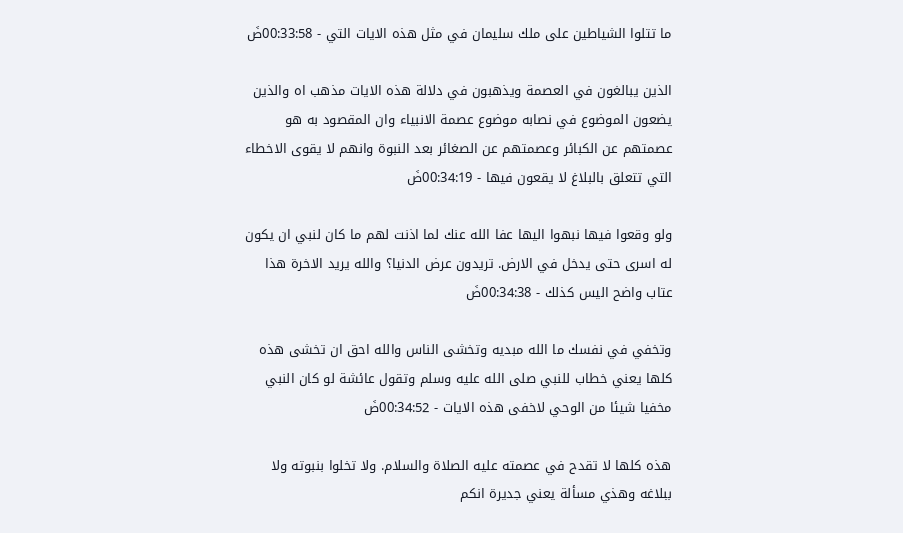ما تتلوا الشياطين على ملك سليمان في مثل هذه الايات التي - 00:33:58ضَ

الذين يبالغون في العصمة ويذهبون في دلالة هذه الايات مذهب اه والذين يضعون الموضوع في نصابه موضوع عصمة الانبياء وان المقصود به هو عصمتهم عن الكبائر وعصمتهم عن الصغائر بعد النبوة وانهم لا يقوى الاخطاء التي تتعلق بالبلاغ لا يقعون فيها - 00:34:19ضَ

ولو وقعوا فيها نبهوا اليها عفا الله عنك لما اذنت لهم ما كان لنبي ان يكون له اسرى حتى يدخل في الارض. تريدون عرض الدنيا؟ والله يريد الاخرة هذا عتاب واضح اليس كذلك - 00:34:38ضَ

وتخفي في نفسك ما الله مبديه وتخشى الناس والله احق ان تخشى هذه كلها يعني خطاب للنبي صلى الله عليه وسلم وتقول عائشة لو كان النبي مخفيا شيئا من الوحي لاخفى هذه الايات - 00:34:52ضَ

هذه كلها لا تقدح في عصمته عليه الصلاة والسلام. ولا تخلوا بنبوته ولا ببلاغه وهذي مسألة يعني جديرة انكم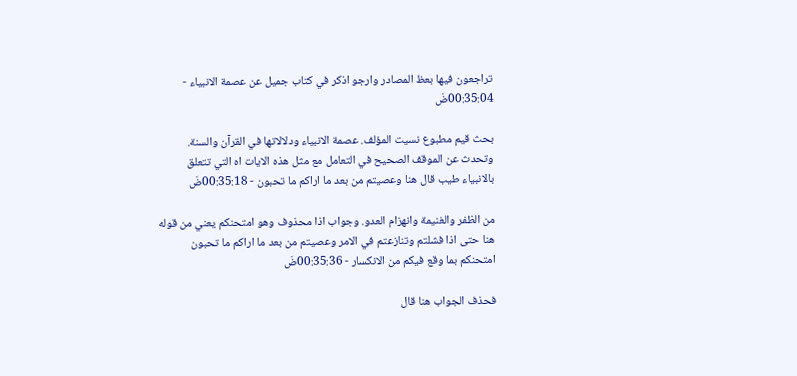تراجعون فيها بعظ المصادر وارجو اذكر في كتاب جميل عن عصمة الانبياء - 00:35:04ضَ

بحث قيم مطبوع نسيت المؤلف. عصمة الانبياء ودلالاتها في القرآن والسنة. وتحدث عن الموقف الصحيح في التعامل مع مثل هذه الايات اه التي تتعلق بالانبياء طيب قال هنا وعصيتم من بعد ما اراكم ما تحبون - 00:35:18ضَ

من الظفر والغنيمة وانهزام العدو. وجواب اذا محذوف وهو امتحنكم يعني من قوله هنا حتى اذا فشلتم وتنازعتم في الامر وعصيتم من بعد ما اراكم ما تحبون امتحنكم بما وقع فيكم من الانكسار - 00:35:36ضَ

فحذف الجواب هنا قال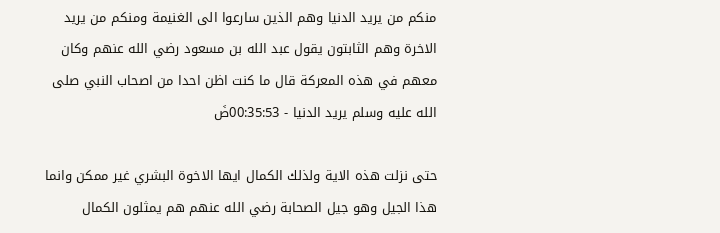منكم من يريد الدنيا وهم الذين سارعوا الى الغنيمة ومنكم من يريد الاخرة وهم الثابتون يقول عبد الله بن مسعود رضي الله عنهم وكان معهم في هذه المعركة قال ما كنت اظن احدا من اصحاب النبي صلى الله عليه وسلم يريد الدنيا - 00:35:53ضَ

حتى نزلت هذه الاية ولذلك الكمال ايها الاخوة البشري غير ممكن وانما هذا الجيل وهو جيل الصحابة رضي الله عنهم هم يمثلون الكمال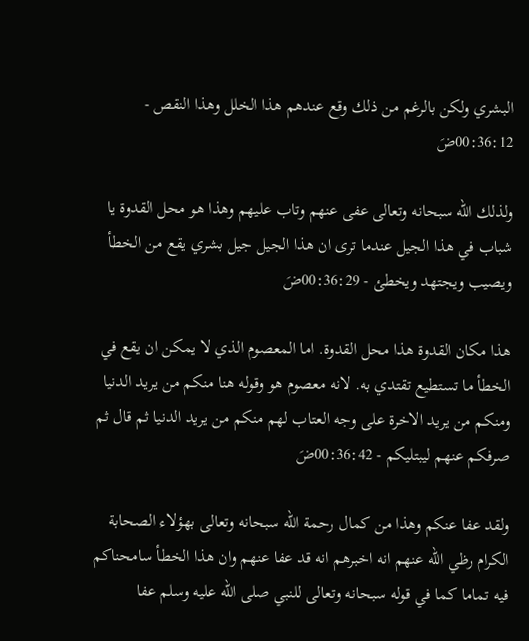البشري ولكن بالرغم من ذلك وقع عندهم هذا الخلل وهذا النقص - 00:36:12ضَ

ولذلك الله سبحانه وتعالى عفى عنهم وتاب عليهم وهذا هو محل القدوة يا شباب في هذا الجيل عندما ترى ان هذا الجيل جيل بشري يقع من الخطأ ويصيب ويجتهد ويخطئ - 00:36:29ضَ

هذا مكان القدوة هذا محل القدوة. اما المعصوم الذي لا يمكن ان يقع في الخطأ ما تستطيع تقتدي به. لانه معصوم هو وقوله هنا منكم من يريد الدنيا ومنكم من يريد الاخرة على وجه العتاب لهم منكم من يريد الدنيا ثم قال ثم صرفكم عنهم ليبتليكم - 00:36:42ضَ

ولقد عفا عنكم وهذا من كمال رحمة الله سبحانه وتعالى بهؤلاء الصحابة الكرام رظي الله عنهم انه اخبرهم انه قد عفا عنهم وان هذا الخطأ سامحناكم فيه تماما كما في قوله سبحانه وتعالى للنبي صلى الله عليه وسلم عفا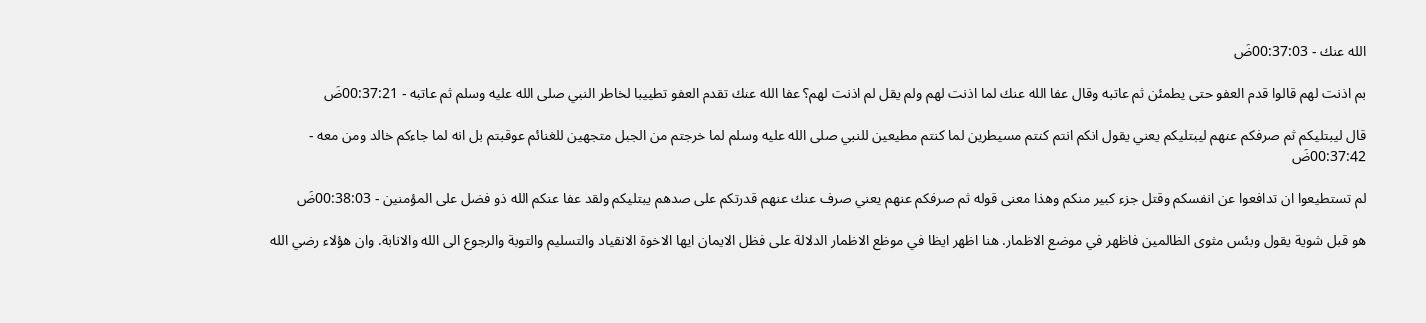الله عنك - 00:37:03ضَ

بم اذنت لهم قالوا قدم العفو حتى يطمئن ثم عاتبه وقال عفا الله عنك لما اذنت لهم ولم يقل لم اذنت لهم؟ عفا الله عنك تقدم العفو تطييبا لخاطر النبي صلى الله عليه وسلم ثم عاتبه - 00:37:21ضَ

قال ليبتليكم ثم صرفكم عنهم ليبتليكم يعني يقول انكم انتم كنتم مسيطرين لما كنتم مطيعين للنبي صلى الله عليه وسلم لما خرجتم من الجبل متجهين للغنائم عوقبتم بل انه لما جاءكم خالد ومن معه - 00:37:42ضَ

لم تستطيعوا ان تدافعوا عن انفسكم وقتل جزء كبير منكم وهذا معنى قوله ثم صرفكم عنهم يعني صرف عنك عنهم قدرتكم على صدهم يبتليكم ولقد عفا عنكم الله ذو فضل على المؤمنين - 00:38:03ضَ

هو قبل شوية يقول وبئس مثوى الظالمين فاظهر في موضع الاظمار. هنا اظهر ايظا في موظع الاظمار الدلالة على فظل الايمان ايها الاخوة الانقياد والتسليم والتوبة والرجوع الى الله والانابة. وان هؤلاء رضي الله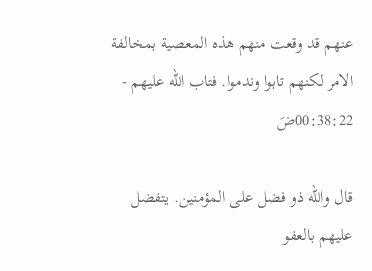عنهم قد وقعت منهم هذه المعصية بمخالفة الامر لكنهم تابوا وندموا. فتاب الله عليهم - 00:38:22ضَ

قال والله ذو فضل على المؤمنين. يتفضل عليهم بالعفو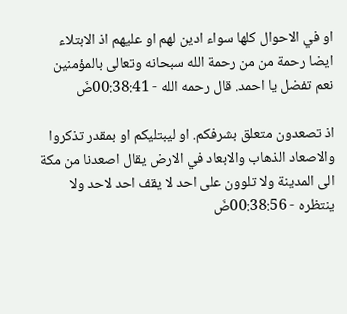او في الاحوال كلها سواء ادين لهم او عليهم اذ الابتلاء ايضا رحمة من من رحمة الله سبحانه وتعالى بالمؤمنين نعم تفضل يا احمد. قال رحمه الله - 00:38:41ضَ

اذ تصعدون متعلق بشرفكم. او ليبتليكم او بمقدر تذكروا والاصعاد الذهاب والابعاد في الارض يقال اصعدنا من مكة الى المدينة ولا تلوون على احد لا يقف احد لاحد ولا ينتظره - 00:38:56ضَ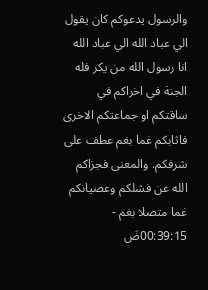والرسول يدعوكم كان يقول الي عباد الله الي عباد الله انا رسول الله من يكر فله الجنة في اخراكم في ساقتكم او جماعتكم الاخرى فاثابكم غما بغم عطف على شرفكم. والمعنى فجزاكم الله عن فشلكم وعصيانكم غما متصلا بغم - 00:39:15ضَ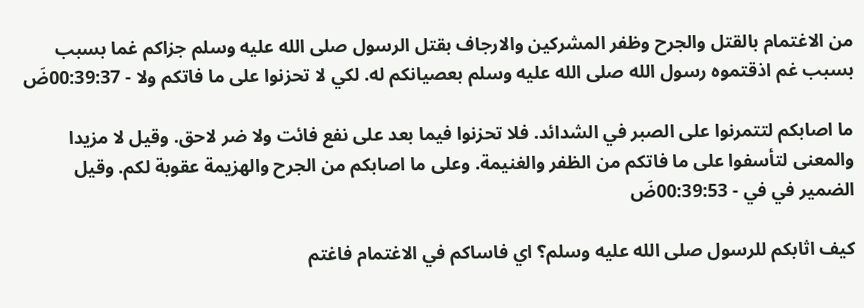من الاغتمام بالقتل والجرح وظفر المشركين والارجاف بقتل الرسول صلى الله عليه وسلم جزاكم غما بسبب بسبب غم اذقتموه رسول الله صلى الله عليه وسلم بعصيانكم له. لكي لا تحزنوا على ما فاتكم ولا - 00:39:37ضَ

ما اصابكم لتتمرنوا على الصبر في الشدائد. فلا تحزنوا فيما بعد على نفع فائت ولا ضر لاحق. وقيل لا مزيدا والمعنى لتأسفوا على ما فاتكم من الظفر والغنيمة. وعلى ما اصابكم من الجرح والهزيمة عقوبة لكم. وقيل الضمير في في - 00:39:53ضَ

كيف اثابكم للرسول صلى الله عليه وسلم؟ اي فاساكم في الاغتمام فاغتم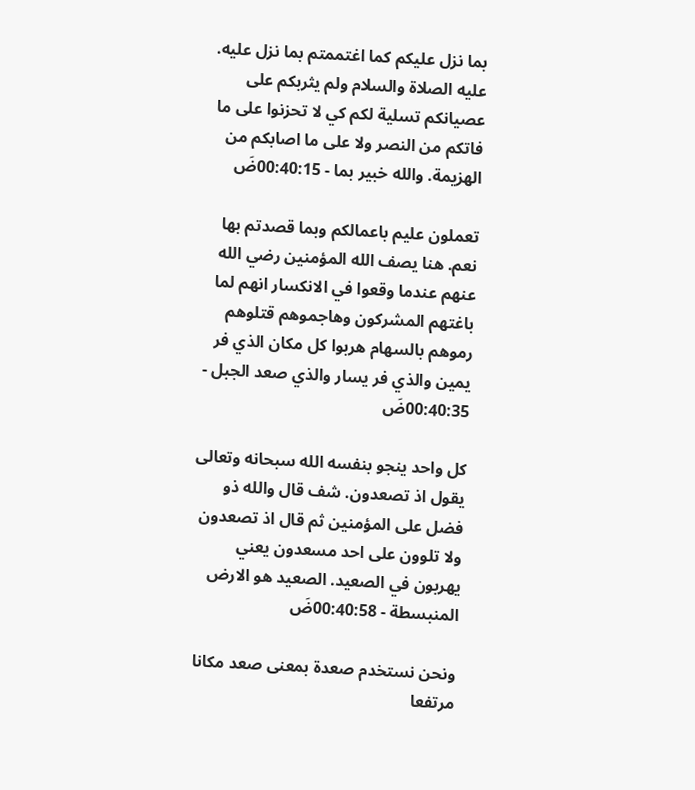بما نزل عليكم كما اغتممتم بما نزل عليه. عليه الصلاة والسلام ولم يثربكم على عصيانكم تسلية لكم كي لا تحزنوا على ما فاتكم من النصر ولا على ما اصابكم من الهزيمة. والله خبير بما - 00:40:15ضَ

تعملون عليم باعمالكم وبما قصدتم بها نعم. هنا يصف الله المؤمنين رضي الله عنهم عندما وقعوا في الانكسار انهم لما باغتهم المشركون وهاجموهم قتلوهم رموهم بالسهام هربوا كل مكان الذي فر يمين والذي فر يسار والذي صعد الجبل - 00:40:35ضَ

كل واحد ينجو بنفسه الله سبحانه وتعالى يقول اذ تصعدون. شف قال والله ذو فضل على المؤمنين ثم قال اذ تصعدون ولا تلوون على احد مسعدون يعني يهربون في الصعيد. الصعيد هو الارض المنبسطة - 00:40:58ضَ

ونحن نستخدم صعدة بمعنى صعد مكانا مرتفعا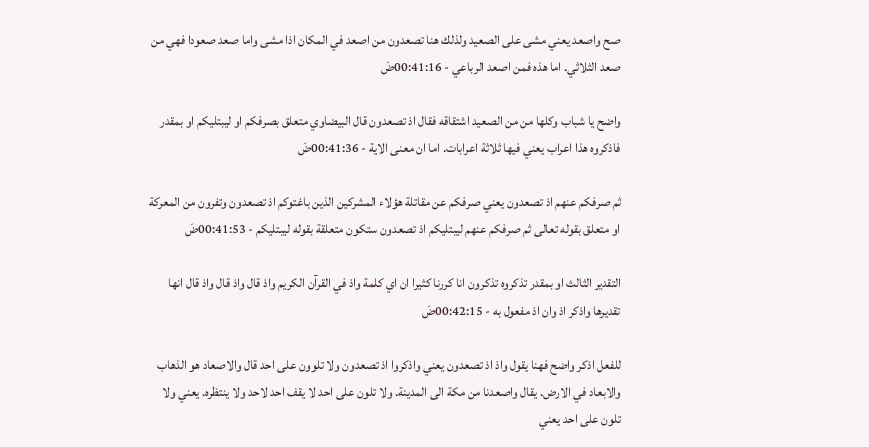صح واصعد يعني مشى على الصعيد ولذلك هنا تصعدون من اصعد في المكان اذا مشى واما صعد صعودا فهي من صعد الثلاثي. اما هذه فمن اصعد الرباعي - 00:41:16ضَ

واضح يا شباب وكلها من من الصعيد اشتقاقه فقال اذ تصعدون قال البيضاوي متعلق بصرفكم او ليبتليكم او بمقدر فاذكروه هذا اعراب يعني فيها ثلاثة اعرابات. اما ان معنى الاية - 00:41:36ضَ

ثم صرفكم عنهم اذ تصعدون يعني صرفكم عن مقاتلة هؤلاء المشركين الذين باغتوكم اذ تصعدون وتفرون من المعركة او متعلق بقوله تعالى ثم صرفكم عنهم ليبتليكم اذ تصعدون ستكون متعلقة بقوله ليبتليكم - 00:41:53ضَ

التقدير الثالث او بمقدر تذكروه تذكرون انا كررنا كثيرا ان اي كلمة واذ في القرآن الكريم واذ قال واذ قال واذ قال انها تقديرها واذكر اذ وان اذ مفعول به - 00:42:15ضَ

للفعل اذكر واضح فهنا يقول واذ اذ تصعدون يعني واذكروا اذ تصعدون ولا تلوون على احد قال والاصعاد هو الذهاب والابعاد في الارض. يقال واصعدنا من مكة الى المدينة. ولا تلون على احد لا يقف احد لاحد ولا ينتظره. يعني ولا تلون على احد يعني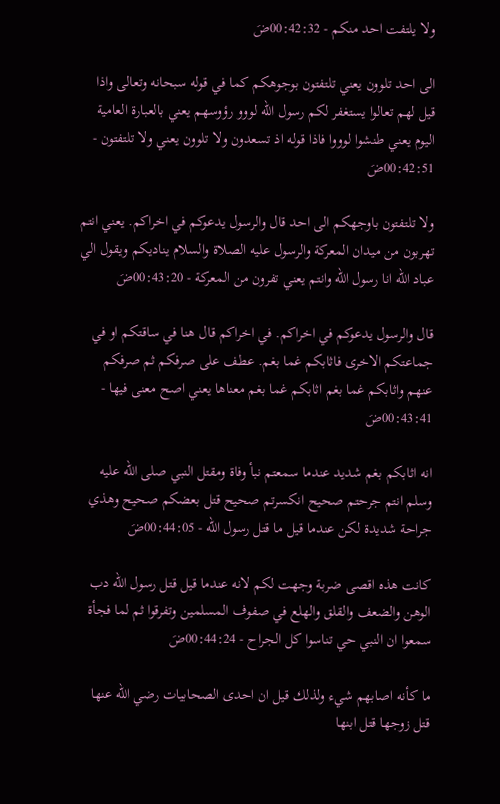ولا يلتفت احد منكم - 00:42:32ضَ

الى احد تلوون يعني تلتفتون بوجوهكم كما في قوله سبحانه وتعالى واذا قيل لهم تعالوا يستغفر لكم رسول الله لووو رؤوسهم يعني بالعبارة العامية اليوم يعني طنشوا لوووا فاذا قوله اذ تسعدون ولا تلوون يعني ولا تلتفتون - 00:42:51ضَ

ولا تلتفتون باوجهكم الى احد قال والرسول يدعوكم في اخراكم. يعني انتم تهربون من ميدان المعركة والرسول عليه الصلاة والسلام يناديكم ويقول الي عباد الله انا رسول الله وانتم يعني تفرون من المعركة - 00:43:20ضَ

قال والرسول يدعوكم في اخراكم. في اخراكم قال هنا في ساقتكم او في جماعتكم الاخرى فاثابكم غما بغم. عطف على صرفكم ثم صرفكم عنهم واثابكم غما بغم اثابكم غما بغم معناها يعني اصح معنى فيها - 00:43:41ضَ

انه اثابكم بغم شديد عندما سمعتم نبأ وفاة ومقتل النبي صلى الله عليه وسلم انتم جرحتم صحيح انكسرتم صحيح قتل بعضكم صحيح وهذي جراحة شديدة لكن عندما قيل ما قتل رسول الله - 00:44:05ضَ

كانت هذه اقصى ضربة وجهت لكم لانه عندما قيل قتل رسول الله دب الوهن والضعف والقلق والهلع في صفوف المسلمين وتفرقوا ثم لما فجأة سمعوا ان النبي حي تناسوا كل الجراح - 00:44:24ضَ

ما كأنه اصابهم شيء ولذلك قيل ان احدى الصحابيات رضي الله عنها قتل زوجها قتل ابنها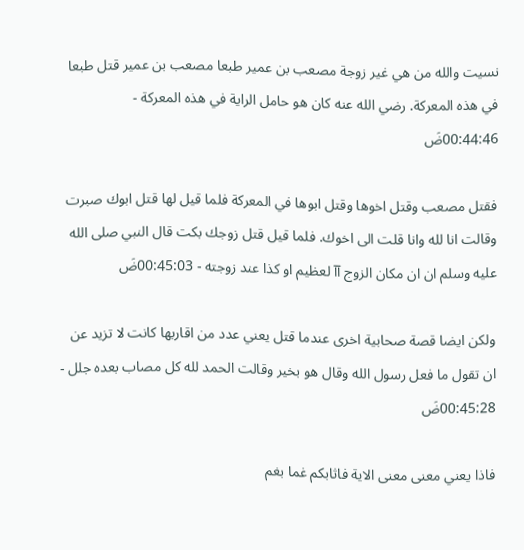نسيت والله من هي غير زوجة مصعب بن عمير طبعا مصعب بن عمير قتل طبعا في هذه المعركة. رضي الله عنه كان هو حامل الراية في هذه المعركة - 00:44:46ضَ

فقتل مصعب وقتل اخوها وقتل ابوها في المعركة فلما قيل لها قتل ابوك صبرت وقالت انا لله وانا قلت الى اخوك. فلما قيل قتل زوجك بكت قال النبي صلى الله عليه وسلم ان ان مكان الزوج آآ لعظيم او كذا عند زوجته - 00:45:03ضَ

ولكن ايضا قصة صحابية اخرى عندما قتل يعني عدد من اقاربها كانت لا تزيد عن ان تقول ما فعل رسول الله وقال هو بخير وقالت الحمد لله كل مصاب بعده جلل - 00:45:28ضَ

فاذا يعني معنى معنى الاية فاثابكم غما بغم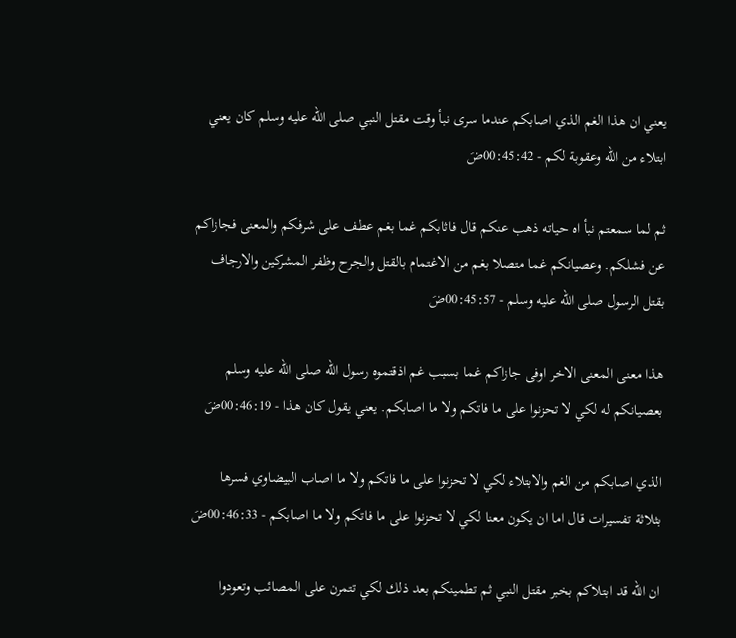يعني ان هذا الغم الذي اصابكم عندما سرى نبأ وقت مقتل النبي صلى الله عليه وسلم كان يعني ابتلاء من الله وعقوبة لكم - 00:45:42ضَ

ثم لما سمعتم نبأ اه حياته ذهب عنكم قال فاثابكم غما بغم عطف على شرفكم والمعنى فجازاكم عن فشلكم. وعصيانكم غما متصلا بغم من الاغتمام بالقتل والجرح وظفر المشركين والارجاف بقتل الرسول صلى الله عليه وسلم - 00:45:57ضَ

هذا معنى المعنى الاخر اوفى جازاكم غما بسبب غم اذقتموه رسول الله صلى الله عليه وسلم بعصيانكم له لكي لا تحزنوا على ما فاتكم ولا ما اصابكم. يعني يقول كان هذا - 00:46:19ضَ

الذي اصابكم من الغم والابتلاء لكي لا تحزنوا على ما فاتكم ولا ما اصاب البيضاوي فسرها بثلاثة تفسيرات قال اما ان يكون معنا لكي لا تحزنوا على ما فاتكم ولا ما اصابكم - 00:46:33ضَ

ان الله قد ابتلاكم بخبر مقتل النبي ثم تطمينكم بعد ذلك لكي تتمرن على المصائب وتعودوا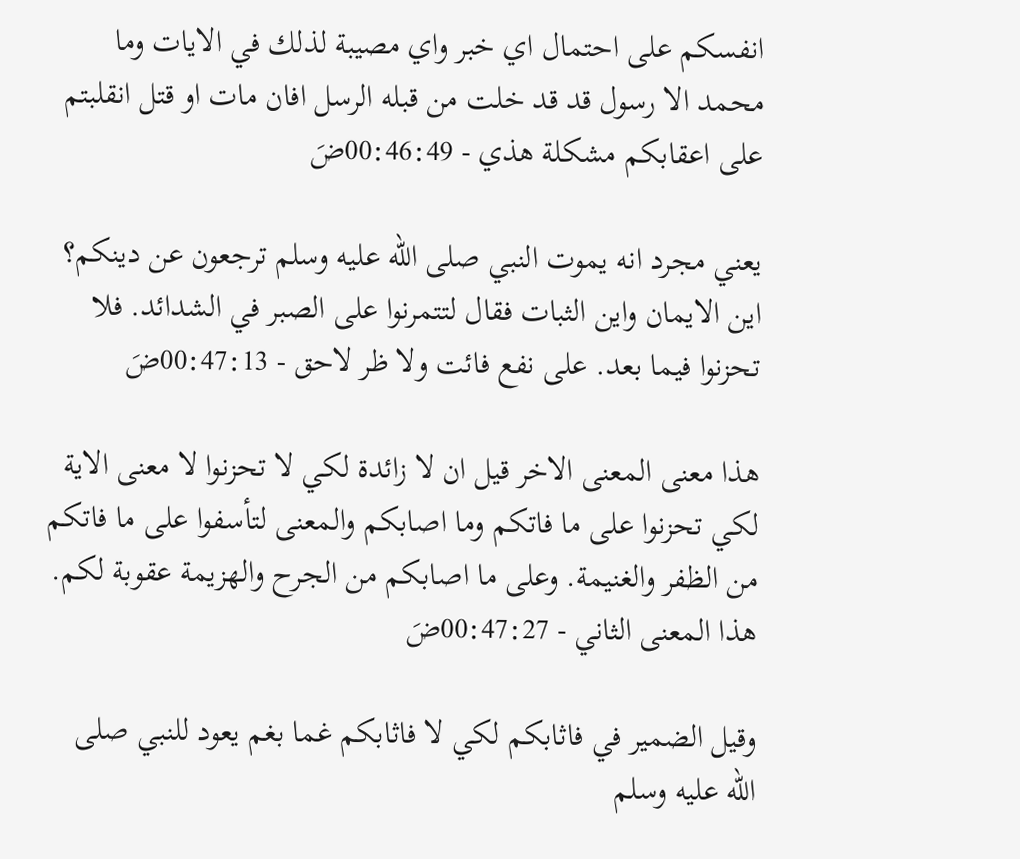انفسكم على احتمال اي خبر واي مصيبة لذلك في الايات وما محمد الا رسول قد قد خلت من قبله الرسل افان مات او قتل انقلبتم على اعقابكم مشكلة هذي - 00:46:49ضَ

يعني مجرد انه يموت النبي صلى الله عليه وسلم ترجعون عن دينكم؟ اين الايمان واين الثبات فقال لتتمرنوا على الصبر في الشدائد. فلا تحزنوا فيما بعد. على نفع فائت ولا ظر لاحق - 00:47:13ضَ

هذا معنى المعنى الاخر قيل ان لا زائدة لكي لا تحزنوا لا معنى الاية لكي تحزنوا على ما فاتكم وما اصابكم والمعنى لتأسفوا على ما فاتكم من الظفر والغنيمة. وعلى ما اصابكم من الجرح والهزيمة عقوبة لكم. هذا المعنى الثاني - 00:47:27ضَ

وقيل الضمير في فاثابكم لكي لا فاثابكم غما بغم يعود للنبي صلى الله عليه وسلم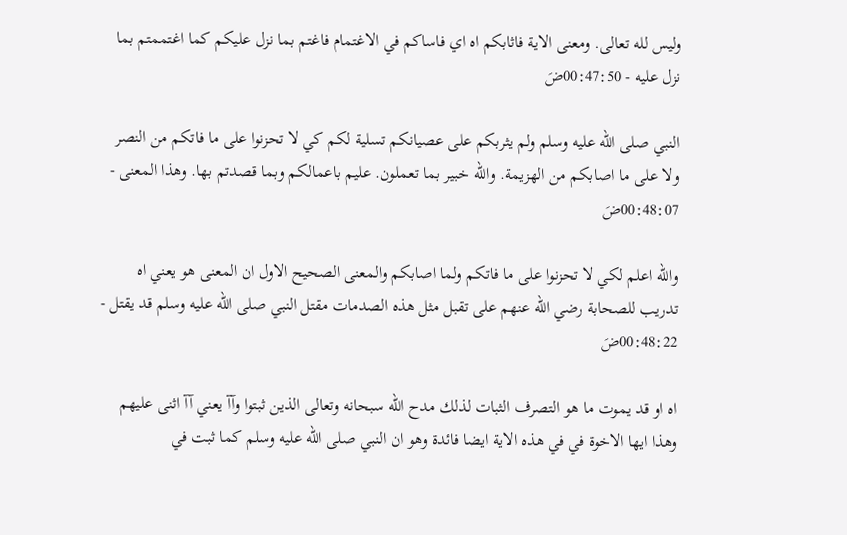وليس لله تعالى. ومعنى الاية فاثابكم اه اي فاساكم في الاغتمام فاغتم بما نزل عليكم كما اغتممتم بما نزل عليه - 00:47:50ضَ

النبي صلى الله عليه وسلم ولم يثربكم على عصيانكم تسلية لكم كي لا تحزنوا على ما فاتكم من النصر ولا على ما اصابكم من الهزيمة. والله خبير بما تعملون. عليم باعمالكم وبما قصدتم بها. وهذا المعنى - 00:48:07ضَ

والله اعلم لكي لا تحزنوا على ما فاتكم ولما اصابكم والمعنى الصحيح الاول ان المعنى هو يعني اه تدريب للصحابة رضي الله عنهم على تقبل مثل هذه الصدمات مقتل النبي صلى الله عليه وسلم قد يقتل - 00:48:22ضَ

اه او قد يموت ما هو التصرف الثبات لذلك مدح الله سبحانه وتعالى الذين ثبتوا وآآ يعني آآ اثنى عليهم وهذا ايها الاخوة في في هذه الاية ايضا فائدة وهو ان النبي صلى الله عليه وسلم كما ثبت في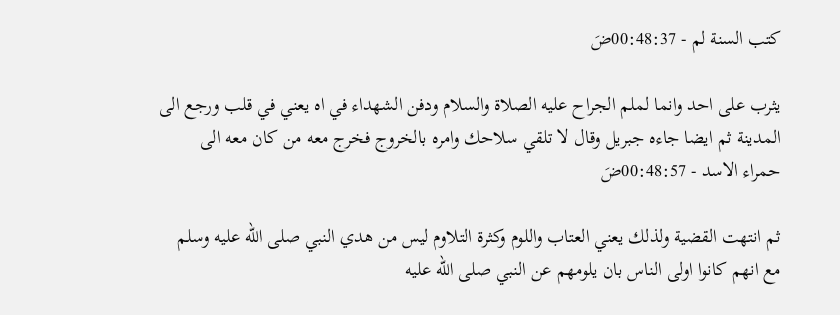كتب السنة لم - 00:48:37ضَ

يثرب على احد وانما لملم الجراح عليه الصلاة والسلام ودفن الشهداء في اه يعني في قلب ورجع الى المدينة ثم ايضا جاءه جبريل وقال لا تلقي سلاحك وامره بالخروج فخرج معه من كان معه الى حمراء الاسد - 00:48:57ضَ

ثم انتهت القضية ولذلك يعني العتاب واللوم وكثرة التلاوم ليس من هدي النبي صلى الله عليه وسلم مع انهم كانوا اولى الناس بان يلومهم عن النبي صلى الله عليه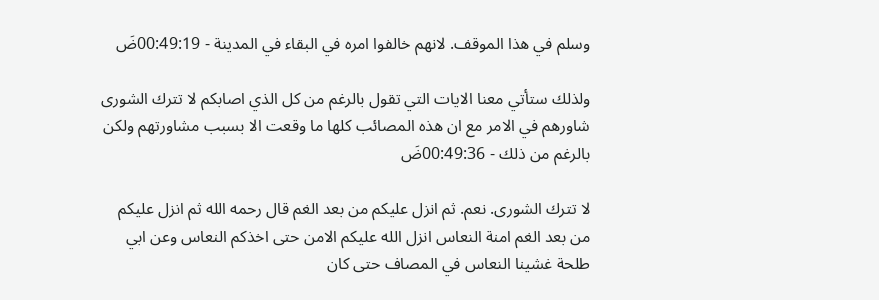وسلم في هذا الموقف. لانهم خالفوا امره في البقاء في المدينة - 00:49:19ضَ

ولذلك ستأتي معنا الايات التي تقول بالرغم من كل الذي اصابكم لا تترك الشورى شاورهم في الامر مع ان هذه المصائب كلها ما وقعت الا بسبب مشاورتهم ولكن بالرغم من ذلك - 00:49:36ضَ

لا تترك الشورى. نعم. ثم انزل عليكم من بعد الغم قال رحمه الله ثم انزل عليكم من بعد الغم امنة النعاس انزل الله عليكم الامن حتى اخذكم النعاس وعن ابي طلحة غشينا النعاس في المصاف حتى كان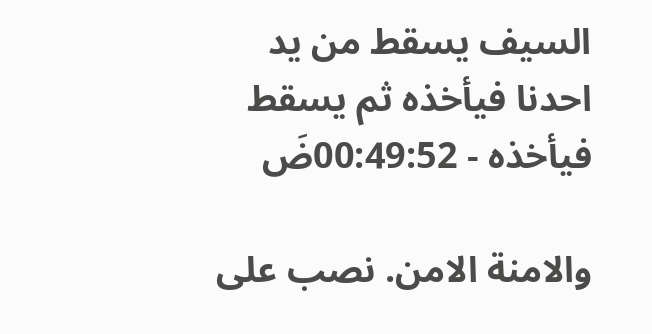السيف يسقط من يد احدنا فيأخذه ثم يسقط فيأخذه - 00:49:52ضَ

والامنة الامن. نصب على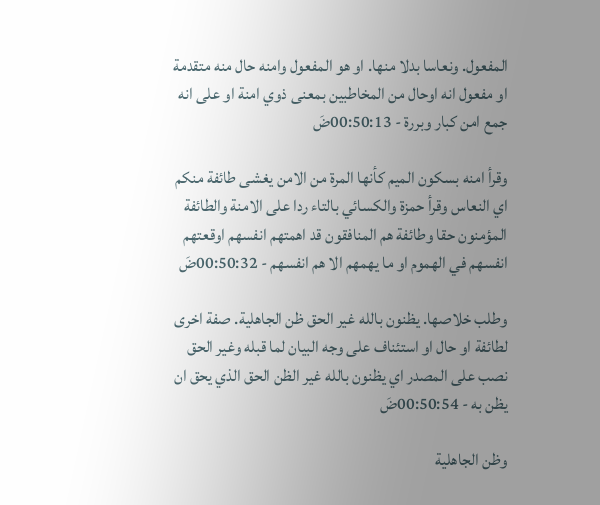المفعول. ونعاسا بدلا منها. او هو المفعول وامنه حال منه متقدمة او مفعول انه اوحال من المخاطبين بمعنى ذوي امنة او على انه جمع امن كبار وبررة - 00:50:13ضَ

وقرأ امنه بسكون الميم كأنها المرة من الامن يغشى طائفة منكم اي النعاس وقرأ حمزة والكسائي بالتاء ردا على الامنة والطائفة المؤمنون حقا وطائفة هم المنافقون قد اهمتهم انفسهم اوقعتهم انفسهم في الهموم او ما يهمهم الا هم انفسهم - 00:50:32ضَ

وطلب خلاصها. يظنون بالله غير الحق ظن الجاهلية. صفة اخرى لطائفة او حال او استئناف على وجه البيان لما قبله وغير الحق نصب على المصدر اي يظنون بالله غير الظن الحق الذي يحق ان يظن به - 00:50:54ضَ

وظن الجاهلية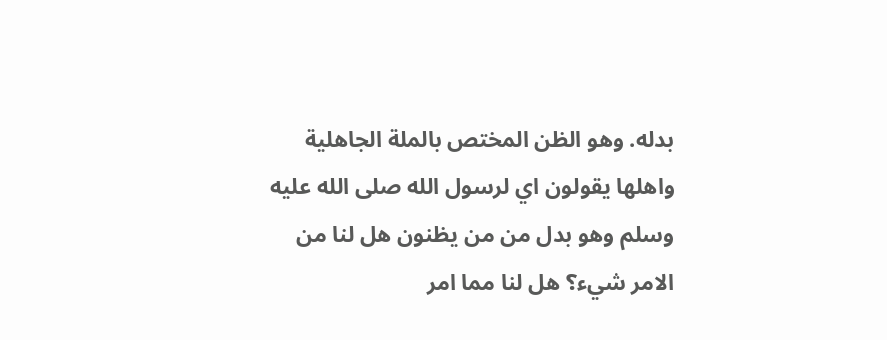بدله. وهو الظن المختص بالملة الجاهلية واهلها يقولون اي لرسول الله صلى الله عليه وسلم وهو بدل من من يظنون هل لنا من الامر شيء؟ هل لنا مما امر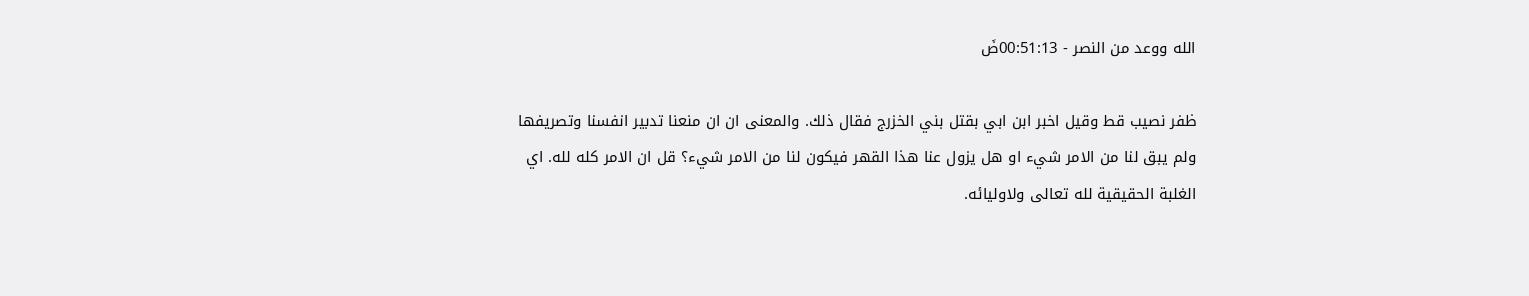الله ووعد من النصر - 00:51:13ضَ

ظفر نصيب قط وقيل اخبر ابن ابي بقتل بني الخزرج فقال ذلك. والمعنى ان ان منعنا تدبير انفسنا وتصريفها ولم يبق لنا من الامر شيء او هل يزول عنا هذا القهر فيكون لنا من الامر شيء؟ قل ان الامر كله لله. اي الغلبة الحقيقية لله تعالى ولاوليائه.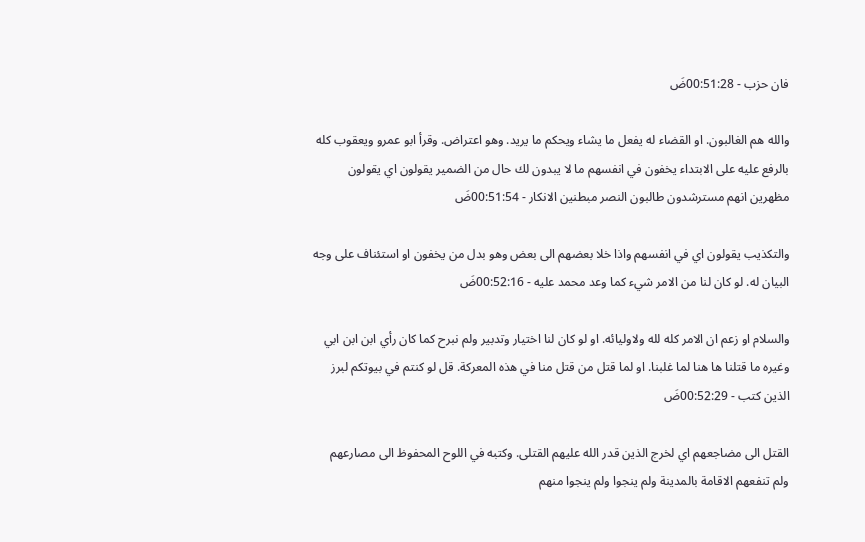فان حزب - 00:51:28ضَ

والله هم الغالبون. او القضاء له يفعل ما يشاء ويحكم ما يريد. وهو اعتراض. وقرأ ابو عمرو ويعقوب كله بالرفع عليه على الابتداء يخفون في انفسهم ما لا يبدون لك حال من الضمير يقولون اي يقولون مظهرين انهم مسترشدون طالبون النصر مبطنين الانكار - 00:51:54ضَ

والتكذيب يقولون اي في انفسهم واذا خلا بعضهم الى بعض وهو بدل من يخفون او استئناف على وجه البيان له. لو كان لنا من الامر شيء كما وعد محمد عليه - 00:52:16ضَ

والسلام او زعم ان الامر كله لله ولاوليائه. او لو كان لنا اختيار وتدبير ولم نبرح كما كان رأي ابن ابن ابي وغيره ما قتلنا ها هنا لما غلبنا. او لما قتل من قتل منا في هذه المعركة. قل لو كنتم في بيوتكم لبرز الذين كتب - 00:52:29ضَ

القتل الى مضاجعهم اي لخرج الذين قدر الله عليهم القتلى. وكتبه في اللوح المحفوظ الى مصارعهم ولم تنفعهم الاقامة بالمدينة ولم ينجوا ولم ينجوا منهم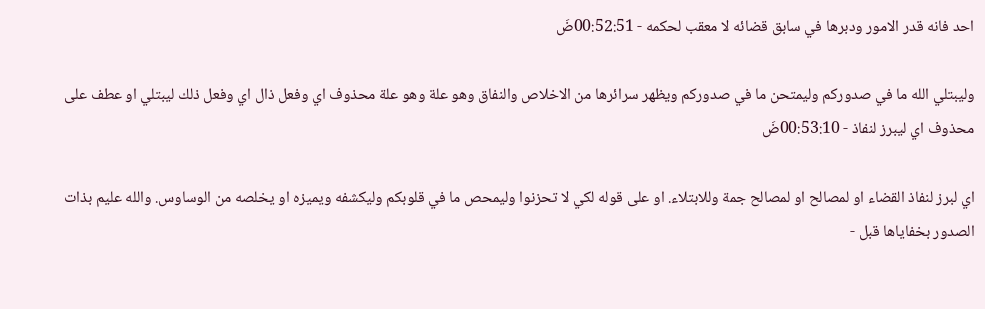احد فانه قدر الامور ودبرها في سابق قضائه لا معقب لحكمه - 00:52:51ضَ

وليبتلي الله ما في صدوركم وليمتحن ما في صدوركم ويظهر سرائرها من الاخلاص والنفاق وهو علة وهو علة محذوف اي وفعل ذال اي وفعل ذلك ليبتلي او عطف على محذوف اي ليبرز لنفاذ - 00:53:10ضَ

اي لبرز لنفاذ القضاء او لمصالح او لمصالح جمة وللابتلاء. او على قوله لكي لا تحزنوا وليمحص ما في قلوبكم وليكشفه ويميزه او يخلصه من الوساوس. والله عليم بذات الصدور بخفاياها قبل -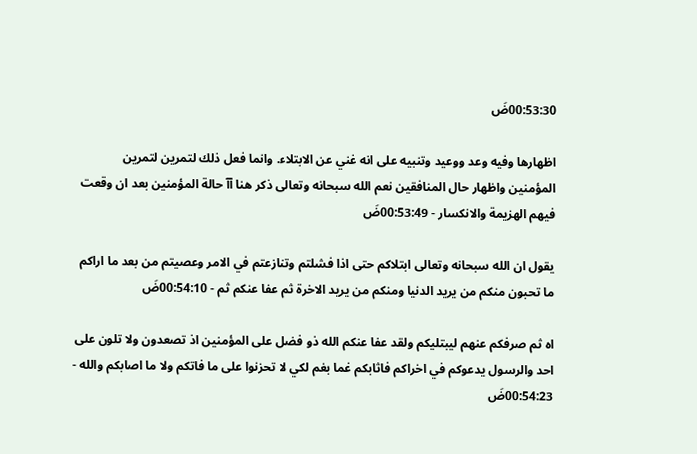00:53:30ضَ

اظهارها وفيه وعد ووعيد وتنبيه على انه غني عن الابتلاء. وانما فعل ذلك لتمرين لتمرين المؤمنين واظهار حال المنافقين نعم الله سبحانه وتعالى ذكر هنا آآ حالة المؤمنين بعد ان وقعت فيهم الهزيمة والانكسار - 00:53:49ضَ

يقول ان الله سبحانه وتعالى ابتلاكم حتى اذا فشلتم وتنازعتم في الامر وعصيتم من بعد ما اراكم ما تحبون منكم من يريد الدنيا ومنكم من يريد الاخرة ثم عفا عنكم ثم - 00:54:10ضَ

اه ثم صرفكم عنهم ليبتليكم ولقد عفا عنكم الله ذو فضل على المؤمنين اذ تصعدون ولا تلون على احد والرسول يدعوكم في اخراكم فاثابكم غما بغم لكي لا تحزنوا على ما فاتكم ولا ما اصابكم والله - 00:54:23ضَ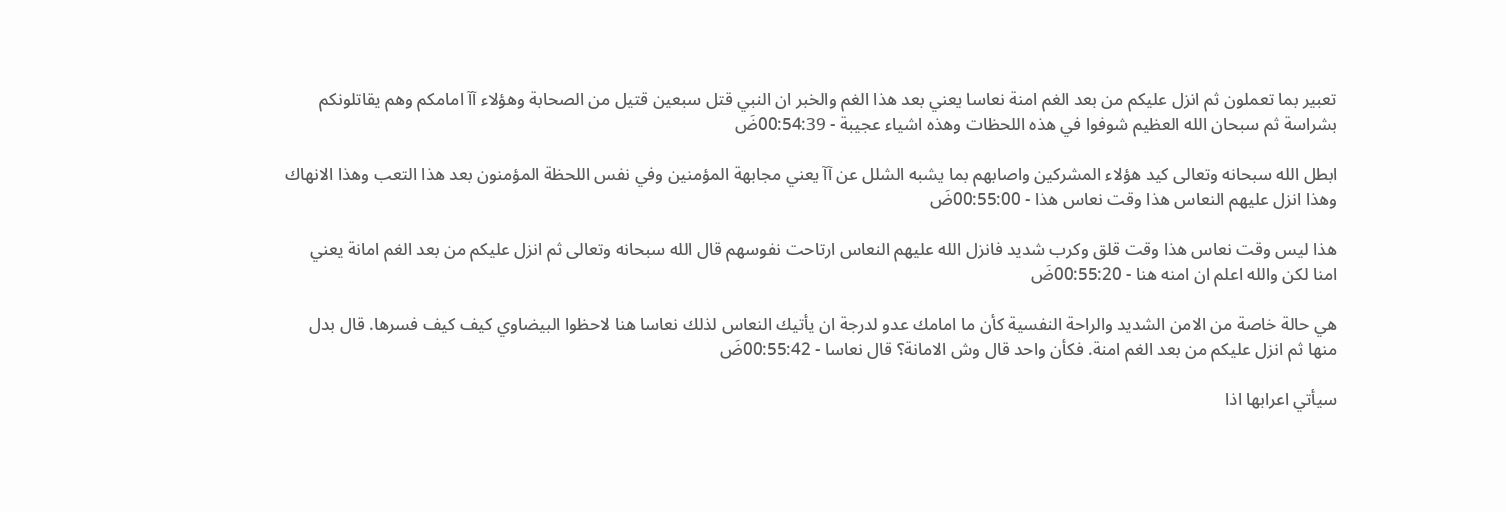تعبير بما تعملون ثم انزل عليكم من بعد الغم امنة نعاسا يعني بعد هذا الغم والخبر ان النبي قتل سبعين قتيل من الصحابة وهؤلاء آآ امامكم وهم يقاتلونكم بشراسة ثم سبحان الله العظيم شوفوا في هذه اللحظات وهذه اشياء عجيبة - 00:54:39ضَ

ابطل الله سبحانه وتعالى كيد هؤلاء المشركين واصابهم بما يشبه الشلل عن آآ يعني مجابهة المؤمنين وفي نفس اللحظة المؤمنون بعد هذا التعب وهذا الانهاك وهذا انزل عليهم النعاس هذا وقت نعاس هذا - 00:55:00ضَ

هذا ليس وقت نعاس هذا وقت قلق وكرب شديد فانزل الله عليهم النعاس ارتاحت نفوسهم قال الله سبحانه وتعالى ثم انزل عليكم من بعد الغم امانة يعني امنا لكن والله اعلم ان امنه هنا - 00:55:20ضَ

هي حالة خاصة من الامن الشديد والراحة النفسية كأن ما امامك عدو لدرجة ان يأتيك النعاس لذلك نعاسا هنا لاحظوا البيضاوي كيف كيف فسرها. قال بدل منها ثم انزل عليكم من بعد الغم امنة. فكأن واحد قال وش الامانة؟ قال نعاسا - 00:55:42ضَ

سيأتي اعرابها اذا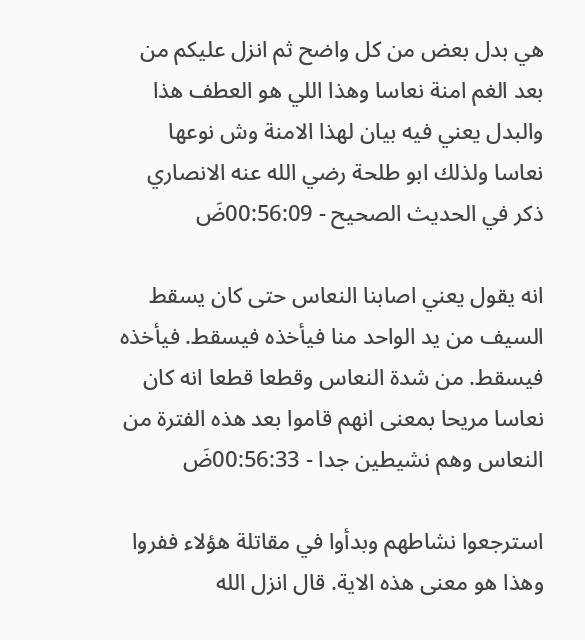هي بدل بعض من كل واضح ثم انزل عليكم من بعد الغم امنة نعاسا وهذا اللي هو العطف هذا والبدل يعني فيه بيان لهذا الامنة وش نوعها نعاسا ولذلك ابو طلحة رضي الله عنه الانصاري ذكر في الحديث الصحيح - 00:56:09ضَ

انه يقول يعني اصابنا النعاس حتى كان يسقط السيف من يد الواحد منا فيأخذه فيسقط. فيأخذه فيسقط. من شدة النعاس وقطعا قطعا انه كان نعاسا مريحا بمعنى انهم قاموا بعد هذه الفترة من النعاس وهم نشيطين جدا - 00:56:33ضَ

استرجعوا نشاطهم وبدأوا في مقاتلة هؤلاء ففروا وهذا هو معنى هذه الاية. قال انزل الله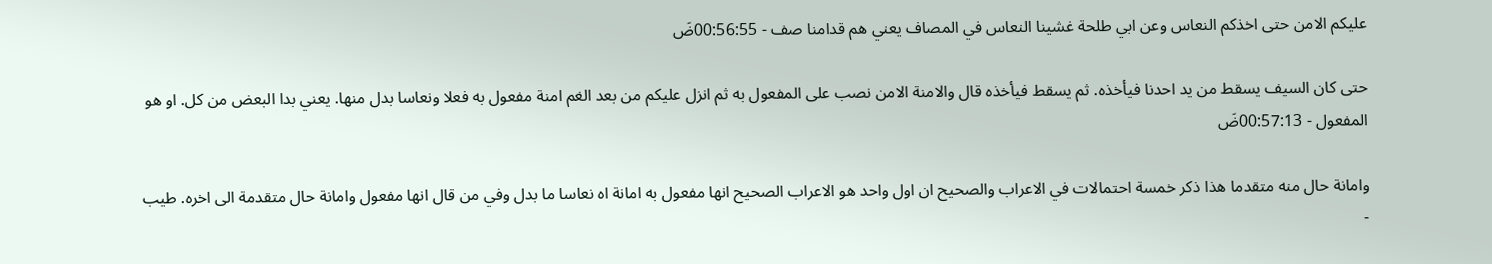عليكم الامن حتى اخذكم النعاس وعن ابي طلحة غشينا النعاس في المصاف يعني هم قدامنا صف - 00:56:55ضَ

حتى كان السيف يسقط من يد احدنا فيأخذه. ثم يسقط فيأخذه قال والامنة الامن نصب على المفعول به ثم انزل عليكم من بعد الغم امنة مفعول به فعلا ونعاسا بدل منها. يعني بدا البعض من كل. او هو المفعول - 00:57:13ضَ

وامانة حال منه متقدما هذا ذكر خمسة احتمالات في الاعراب والصحيح ان اول واحد هو الاعراب الصحيح انها مفعول به امانة اه نعاسا ما بدل وفي من قال انها مفعول وامانة حال متقدمة الى اخره. طيب -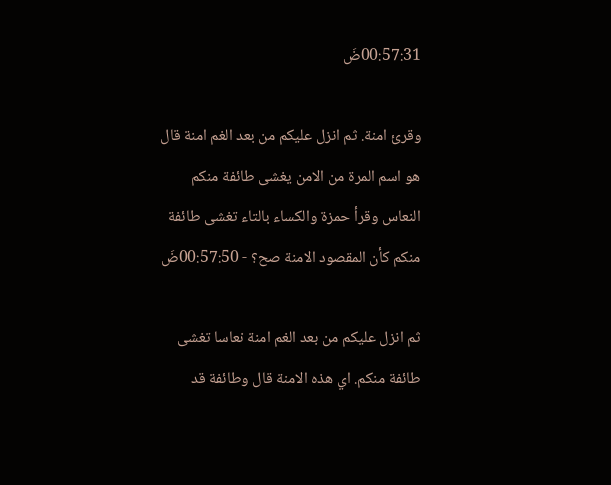00:57:31ضَ

وقرئ امنة. ثم انزل عليكم من بعد الغم امنة قال هو اسم المرة من الامن يغشى طائفة منكم النعاس وقرأ حمزة والكساء بالتاء تغشى طائفة منكم كأن المقصود الامنة صح؟ - 00:57:50ضَ

ثم انزل عليكم من بعد الغم امنة نعاسا تغشى طائفة منكم. اي هذه الامنة قال وطائفة قد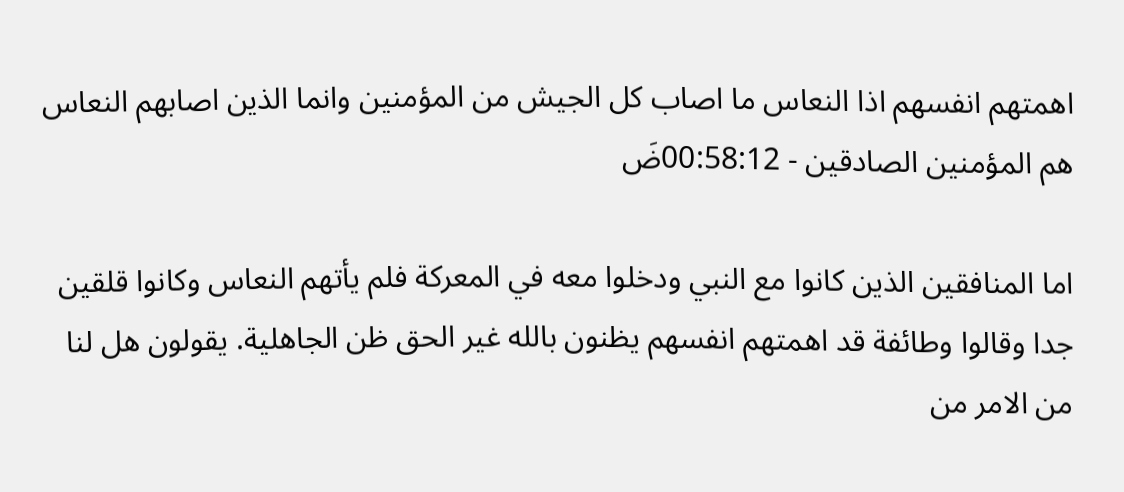اهمتهم انفسهم اذا النعاس ما اصاب كل الجيش من المؤمنين وانما الذين اصابهم النعاس هم المؤمنين الصادقين - 00:58:12ضَ

اما المنافقين الذين كانوا مع النبي ودخلوا معه في المعركة فلم يأتهم النعاس وكانوا قلقين جدا وقالوا وطائفة قد اهمتهم انفسهم يظنون بالله غير الحق ظن الجاهلية. يقولون هل لنا من الامر من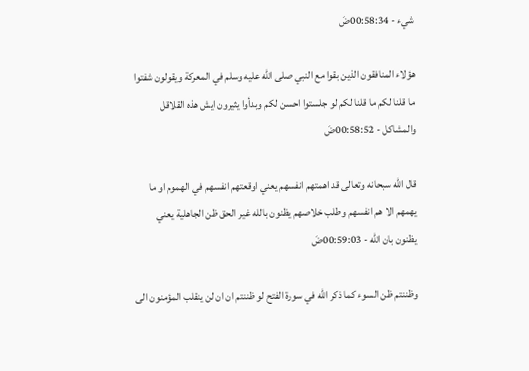شيء - 00:58:34ضَ

هؤلاء المنافقون الذين بقوا مع النبي صلى الله عليه وسلم في المعركة ويقولون شفتوا ما قلنا لكم ما قلنا لكم لو جلستوا احسن لكم وبدأوا يثيرون ايش هذه القلاقل والمشاكل - 00:58:52ضَ

قال الله سبحانه وتعالى قد اهمتهم انفسهم يعني اوقعتهم انفسهم في الهموم او ما يهمهم الا هم انفسهم وطلب خلاصهم يظنون بالله غير الحق ظن الجاهلية يعني يظنون بان الله - 00:59:03ضَ

وظننتم ظن السوء كما ذكر الله في سورة الفتح لو ظننتم ان ان لن ينقلب المؤمنون الى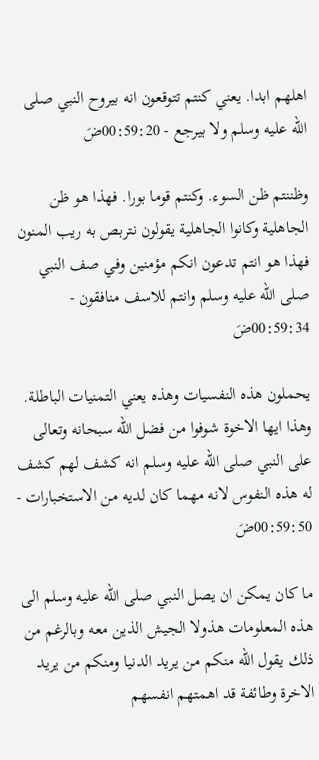اهلهم ابدا. يعني كنتم تتوقعون انه بيروح النبي صلى الله عليه وسلم ولا بيرجع - 00:59:20ضَ

وظننتم ظن السوء. وكنتم قوما بورا. فهذا هو ظن الجاهلية وكانوا الجاهلية يقولون نتربص به ريب المنون فهذا هو انتم تدعون انكم مؤمنين وفي صف النبي صلى الله عليه وسلم وانتم للاسف منافقون - 00:59:34ضَ

يحملون هذه النفسيات وهذه يعني التمنيات الباطلة. وهذا ايها الاخوة شوفوا من فضل الله سبحانه وتعالى على النبي صلى الله عليه وسلم انه كشف لهم كشف له هذه النفوس لانه مهما كان لديه من الاستخبارات - 00:59:50ضَ

ما كان يمكن ان يصل النبي صلى الله عليه وسلم الى هذه المعلومات هذولا الجيش الذين معه وبالرغم من ذلك يقول الله منكم من يريد الدنيا ومنكم من يريد الاخرة وطائفة قد اهمتهم انفسهم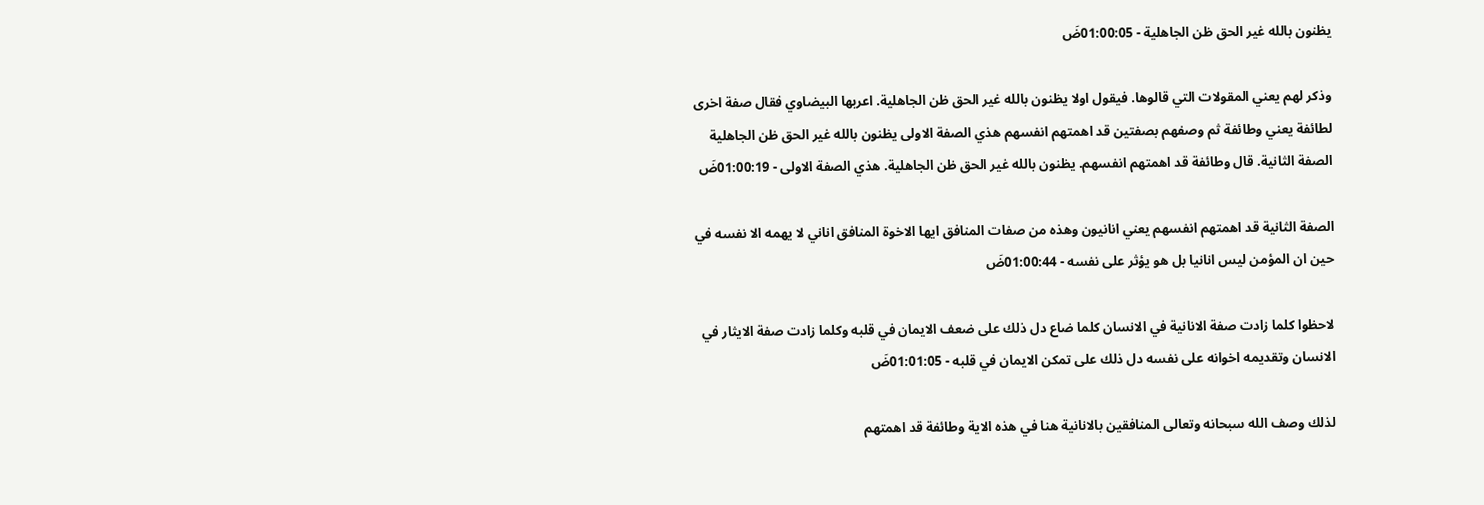يظنون بالله غير الحق ظن الجاهلية - 01:00:05ضَ

وذكر لهم يعني المقولات التي قالوها. فيقول اولا يظنون بالله غير الحق ظن الجاهلية. اعربها البيضاوي فقال صفة اخرى لطائفة يعني وطائفة ثم وصفهم بصفتين قد اهمتهم انفسهم هذي الصفة الاولى يظنون بالله غير الحق ظن الجاهلية الصفة الثانية. قال وطائفة قد اهمتهم انفسهم. يظنون بالله غير الحق ظن الجاهلية. هذي الصفة الاولى - 01:00:19ضَ

الصفة الثانية قد اهمتهم انفسهم يعني انانيون وهذه من صفات المنافق ايها الاخوة المنافق اناني لا يهمه الا نفسه في حين ان المؤمن ليس انانيا بل هو يؤثر على نفسه - 01:00:44ضَ

لاحظوا كلما زادت صفة الانانية في الانسان كلما ضاع دل ذلك على ضعف الايمان في قلبه وكلما زادت صفة الايثار في الانسان وتقديمه اخوانه على نفسه دل ذلك على تمكن الايمان في قلبه - 01:01:05ضَ

لذلك وصف الله سبحانه وتعالى المنافقين بالانانية هنا في هذه الاية وطائفة قد اهمتهم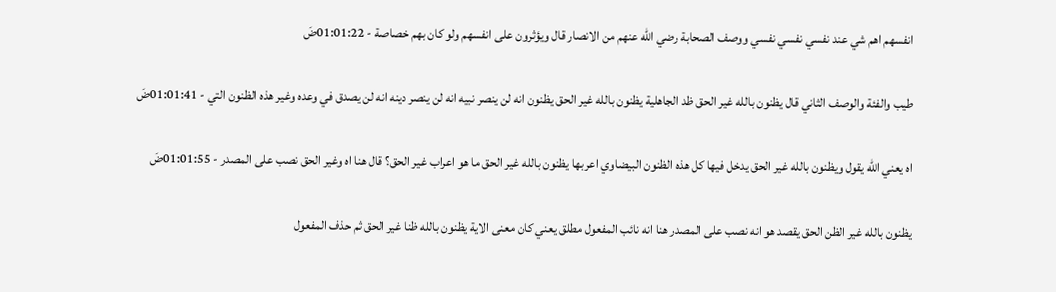انفسهم اهم شي عند نفسي نفسي نفسي ووصف الصحابة رضي الله عنهم من الانصار قال ويؤثرون على انفسهم ولو كان بهم خصاصة - 01:01:22ضَ

طيب والفئة والوصف الثاني قال يظنون بالله غير الحق ظد الجاهلية يظنون بالله غير الحق يظنون انه لن ينصر نبيه انه لن ينصر دينه انه لن يصدق في وعده وغير هذه الظنون التي - 01:01:41ضَ

اه يعني الله يقول ويظنون بالله غير الحق يدخل فيها كل هذه الظنون البيضاوي اعربها يظنون بالله غير الحق ما هو اعراب غير الحق؟ قال هنا اه وغير الحق نصب على المصدر - 01:01:55ضَ

يظنون بالله غير الظن الحق يقصد هو انه نصب على المصدر هنا انه نائب المفعول مطلق يعني كان معنى الاية يظنون بالله ظنا غير الحق ثم حذف المفعول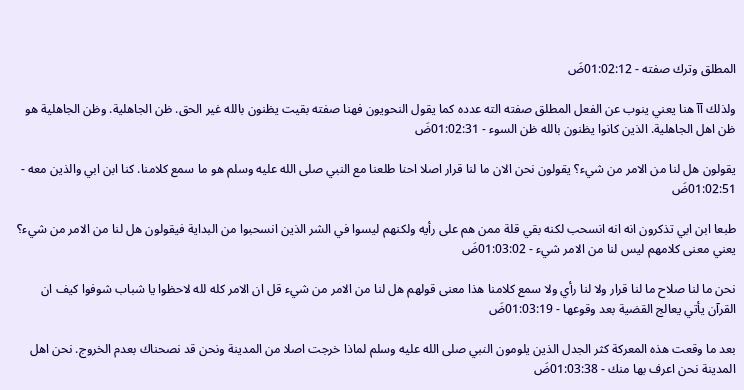المطلق وترك صفته - 01:02:12ضَ

ولذلك آآ هنا يعني ينوب عن الفعل المطلق صفته الته عدده كما يقول النحويون فهنا صفته بقيت يظنون بالله غير الحق. ظن الجاهلية. وظن الجاهلية هو ظن اهل الجاهلية. الذين كانوا يظنون بالله ظن السوء - 01:02:31ضَ

يقولون هل لنا من الامر من شيء؟ يقولون نحن الان ما لنا قرار اصلا احنا طلعنا مع النبي صلى الله عليه وسلم هو ما سمع كلامنا. كنا ابن ابي والذين معه - 01:02:51ضَ

طبعا ابن ابي تذكرون انه انه انسحب لكنه بقي قلة ممن هم على رأيه ولكنهم ليسوا في الشر الذين انسحبوا من البداية فيقولون هل لنا من الامر من شيء؟ يعني معنى كلامهم ليس لنا من الامر شيء - 01:03:02ضَ

نحن ما لنا صلاح ما لنا قرار ولا لنا رأي ولا سمع كلامنا هذا معنى قولهم هل لنا من الامر من شيء قل ان الامر كله لله لاحظوا يا شباب شوفوا كيف ان القرآن يأتي يعالج القضية بعد وقوعها - 01:03:19ضَ

بعد ما وقعت هذه المعركة كثر الجدل الذين يلومون النبي صلى الله عليه وسلم لماذا خرجت اصلا من المدينة ونحن قد نصحناك بعدم الخروج. نحن اهل المدينة نحن اعرف بها منك - 01:03:38ضَ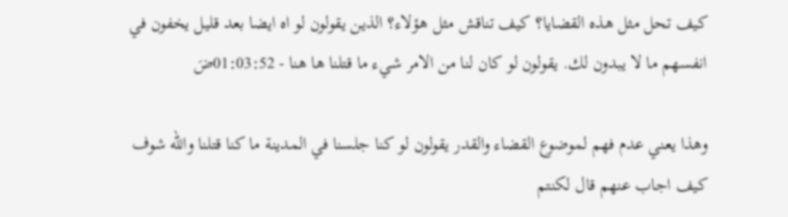كيف تحل مثل هذه القضايا؟ كيف تناقش مثل هؤلاء؟ الذين يقولون لو اه ايضا بعد قليل يخفون في انفسهم ما لا يبدون لك. يقولون لو كان لنا من الامر شيء ما قتلنا ها هنا - 01:03:52ضَ

وهذا يعني عدم فهم لموضوع القضاء والقدر يقولون لو كنا جلسنا في المدينة ما كنا قتلنا والله شوف كيف اجاب عنهم قال لكنتم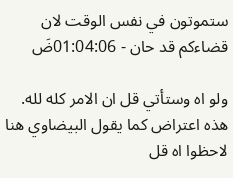ستموتون في نفس الوقت لان قضاءكم قد حان - 01:04:06ضَ

ولو اه وستأتي قل ان الامر كله لله. هذه اعتراض كما يقول البيضاوي هنا لاحظوا اه قل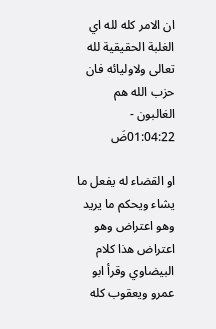ان الامر كله لله اي الغلبة الحقيقية لله تعالى ولاوليائه فان حزب الله هم الغالبون - 01:04:22ضَ

او القضاء له يفعل ما يشاء ويحكم ما يريد وهو اعتراض وهو اعتراض هذا كلام البيضاوي وقرأ ابو عمرو ويعقوب كله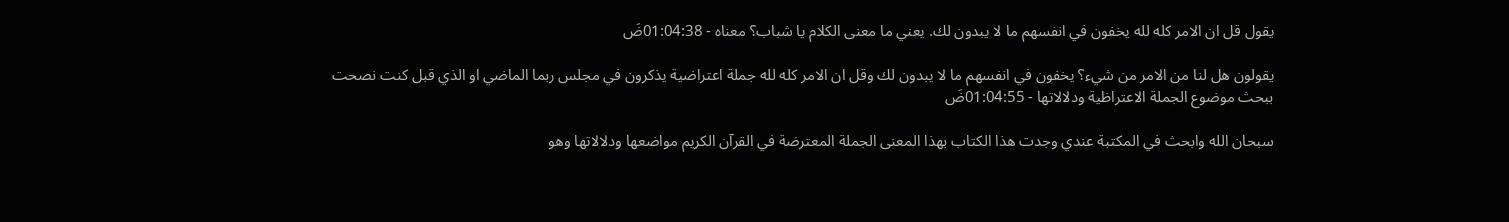يقول قل ان الامر كله لله يخفون في انفسهم ما لا يبدون لك. يعني ما معنى الكلام يا شباب؟ معناه - 01:04:38ضَ

يقولون هل لنا من الامر من شيء؟ يخفون في انفسهم ما لا يبدون لك وقل ان الامر كله لله جملة اعتراضية يذكرون في مجلس ربما الماضي او الذي قبل كنت نصحت ببحث موضوع الجملة الاعتراظية ودلالاتها - 01:04:55ضَ

سبحان الله وابحث في المكتبة عندي وجدت هذا الكتاب بهذا المعنى الجملة المعترضة في القرآن الكريم مواضعها ودلالاتها وهو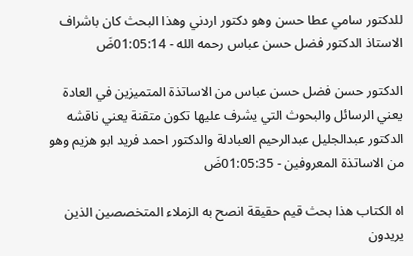للدكتور سامي عطا حسن وهو دكتور اردني وهذا البحث كان باشراف الاستاذ الدكتور فضل حسن عباس رحمه الله - 01:05:14ضَ

الدكتور حسن فضل حسن عباس من الاساتذة المتميزين في العادة يعني الرسائل والبحوث التي يشرف عليها تكون متقنة يعني ناقشه الدكتور عبدالجليل عبدالرحيم العبادلة والدكتور احمد فريد ابو هزيم وهو من الاساتذة المعروفين - 01:05:35ضَ

اه الكتاب هذا بحث قيم حقيقة انصح به الزملاء المتخصصين الذين يريدون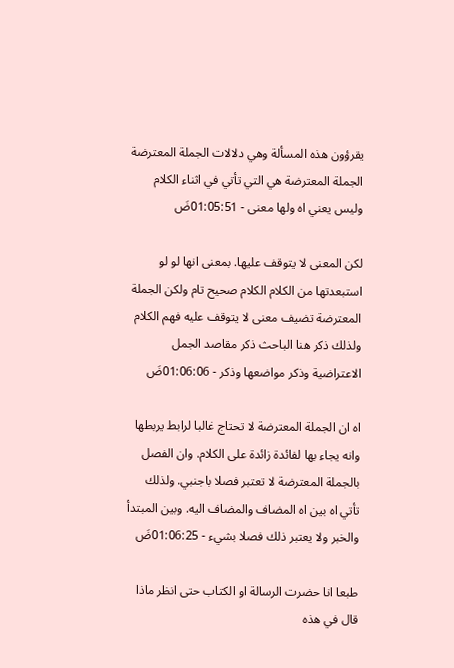يقرؤون هذه المسألة وهي دلالات الجملة المعترضة الجملة المعترضة هي التي تأتي في اثناء الكلام وليس يعني اه ولها معنى - 01:05:51ضَ

لكن المعنى لا يتوقف عليها. بمعنى انها لو لو استبعدتها من الكلام الكلام صحيح تام ولكن الجملة المعترضة تضيف معنى لا يتوقف عليه فهم الكلام ولذلك ذكر هنا الباحث ذكر مقاصد الجمل الاعتراضية وذكر مواضعها وذكر - 01:06:06ضَ

اه ان الجملة المعترضة لا تحتاج غالبا لرابط يربطها وانه يجاء بها لفائدة زائدة على الكلام. وان الفصل بالجملة المعترضة لا تعتبر فصلا باجنبي. ولذلك تأتي اه بين اه المضاف والمضاف اليه. وبين المبتدأ والخبر ولا يعتبر ذلك فصلا بشيء - 01:06:25ضَ

طبعا انا حضرت الرسالة او الكتاب حتى انظر ماذا قال في هذه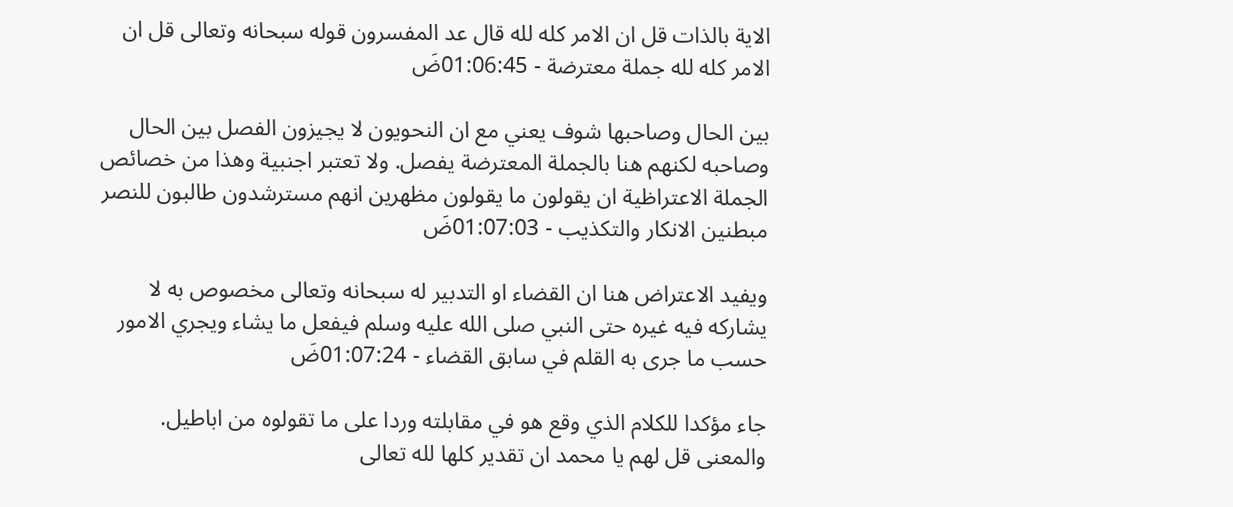الاية بالذات قل ان الامر كله لله قال عد المفسرون قوله سبحانه وتعالى قل ان الامر كله لله جملة معترضة - 01:06:45ضَ

بين الحال وصاحبها شوف يعني مع ان النحويون لا يجيزون الفصل بين الحال وصاحبه لكنهم هنا بالجملة المعترضة يفصل. ولا تعتبر اجنبية وهذا من خصائص الجملة الاعتراظية ان يقولون ما يقولون مظهرين انهم مسترشدون طالبون للنصر مبطنين الانكار والتكذيب - 01:07:03ضَ

ويفيد الاعتراض هنا ان القضاء او التدبير له سبحانه وتعالى مخصوص به لا يشاركه فيه غيره حتى النبي صلى الله عليه وسلم فيفعل ما يشاء ويجري الامور حسب ما جرى به القلم في سابق القضاء - 01:07:24ضَ

جاء مؤكدا للكلام الذي وقع هو في مقابلته وردا على ما تقولوه من اباطيل. والمعنى قل لهم يا محمد ان تقدير كلها لله تعالى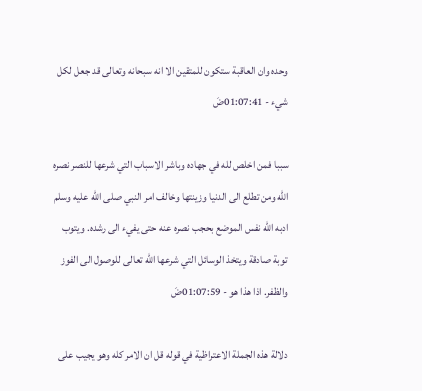وحده وان العاقبة ستكون للمتقين الا انه سبحانه وتعالى قد جعل لكل شيء - 01:07:41ضَ

سببا فمن اخلص لله في جهاده وباشر الاسباب التي شرعها للنصر نصره الله ومن تطلع الى الدنيا وزينتها وخالف امر النبي صلى الله عليه وسلم ادبه الله نفس الموضع بحجب نصره عنه حتى يفيء الى رشده. ويتوب توبة صادقة ويتخذ الوسائل التي شرعها الله تعالى للوصول الى الفوز والظفر. اذا هذا هو - 01:07:59ضَ

دلالة هذه الجملة الاعتراظية في قوله قل ان الامر كله وهو يجيب على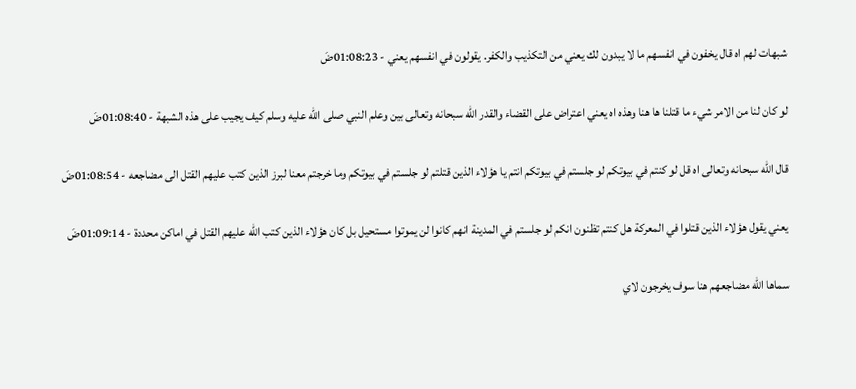شبهات لهم اه قال يخفون في انفسهم ما لا يبدون لك يعني من التكذيب والكفر. يقولون في انفسهم يعني - 01:08:23ضَ

لو كان لنا من الامر شيء ما قتلنا ها هنا وهذه اه يعني اعتراض على القضاء والقدر الله سبحانه وتعالى بين وعلم النبي صلى الله عليه وسلم كيف يجيب على هذه الشبهة - 01:08:40ضَ

قال الله سبحانه وتعالى اه قل لو كنتم في بيوتكم لو جلستم في بيوتكم انتم يا هؤلاء الذين قتلتم لو جلستم في بيوتكم وما خرجتم معنا لبرز الذين كتب عليهم القتل الى مضاجعه - 01:08:54ضَ

يعني يقول هؤلاء الذين قتلوا في المعركة هل كنتم تظنون انكم لو جلستم في المدينة انهم كانوا لن يموتوا مستحيل بل كان هؤلاء الذين كتب الله عليهم القتل في اماكن محددة - 01:09:14ضَ

سماها الله مضاجعهم هنا سوف يخرجون لاي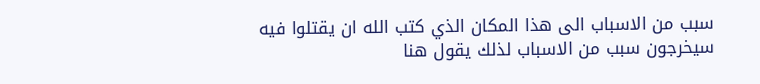سبب من الاسباب الى هذا المكان الذي كتب الله ان يقتلوا فيه سيخرجون سبب من الاسباب لذلك يقول هنا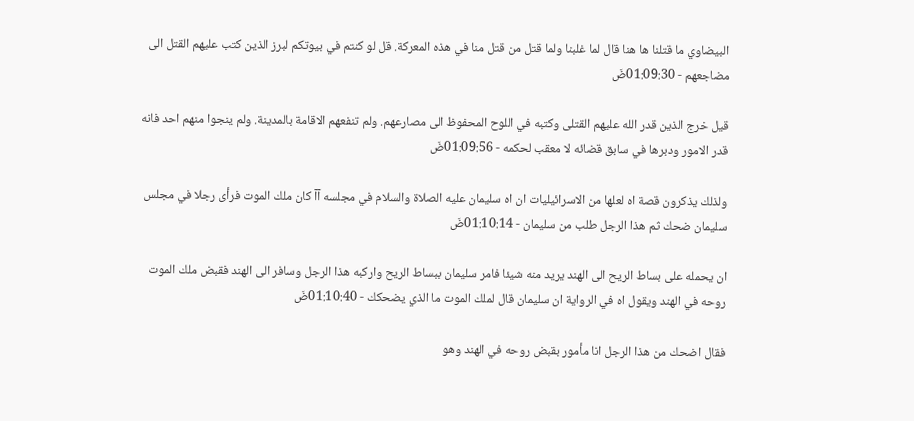البيضاوي ما قتلنا ها هنا قال لما غلبنا ولما قتل من قتل منا في هذه المعركة. قل لو كنتم في بيوتكم لبرز الذين كتب عليهم القتل الى مضاجعهم - 01:09:30ضَ

قيل خرج الذين قدر الله عليهم القتلى وكتبه في اللوح المحفوظ الى مصارعهم. ولم تنفعهم الاقامة بالمدينة. ولم ينجوا منهم احد فانه قدر الامور ودبرها في سابق قضائه لا معقب لحكمه - 01:09:56ضَ

ولذلك يذكرون قصة اه لعلها من الاسرائيليات ان اه سليمان عليه الصلاة والسلام في مجلسه آآ كان ملك الموت فرأى رجلا في مجلس سليمان ضحك ثم هذا الرجل طلب من سليمان - 01:10:14ضَ

ان يحمله على بساط الريح الى الهند يريد منه شيئا فامر سليمان ببساط الريح واركبه هذا الرجل وسافر الى الهند فقبض ملك الموت روحه في الهند ويقول اه في الرواية ان سليمان قال لملك الموت ما الذي يضحكك - 01:10:40ضَ

فقال اضحك من هذا الرجل انا مأمور بقبض روحه في الهند وهو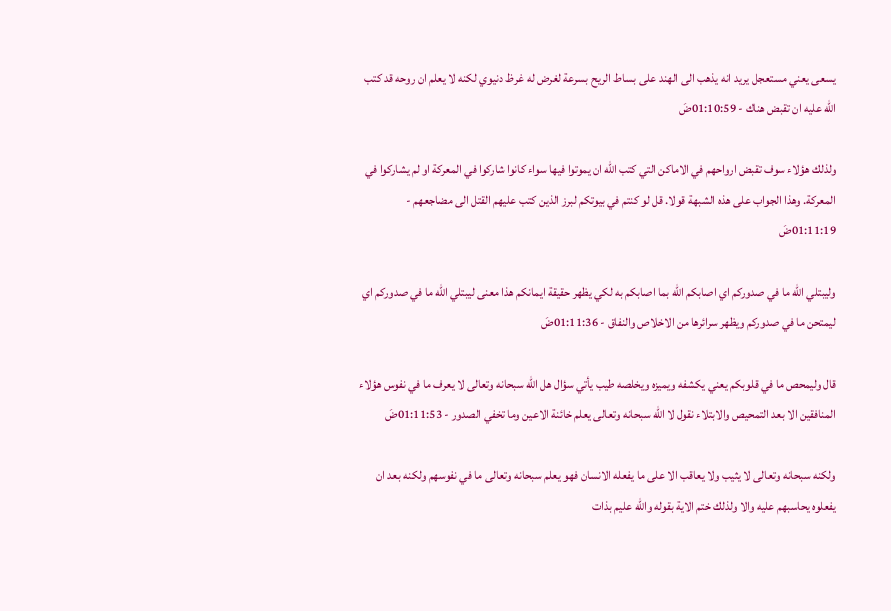يسعى يعني مستعجل يريد انه يذهب الى الهند على بساط الريح بسرعة لغرض له غرظ دنيوي لكنه لا يعلم ان روحه قد كتب الله عليه ان تقبض هناك - 01:10:59ضَ

ولذلك هؤلاء سوف تقبض ارواحهم في الاماكن التي كتب الله ان يموتوا فيها سواء كانوا شاركوا في المعركة او لم يشاركوا في المعركة. وهذا الجواب على هذه الشبهة قولا. قل لو كنتم في بيوتكم لبرز الذين كتب عليهم القتل الى مضاجعهم - 01:11:19ضَ

وليبتلي الله ما في صدوركم اي اصابكم الله بما اصابكم به لكي يظهر حقيقة ايمانكم هذا معنى ليبتلي الله ما في صدوركم اي ليمتحن ما في صدوركم ويظهر سرائرها من الاخلاص والنفاق - 01:11:36ضَ

قال وليمحص ما في قلوبكم يعني يكشفه ويميزه ويخلصه طيب يأتي سؤال هل الله سبحانه وتعالى لا يعرف ما في نفوس هؤلاء المنافقين الا بعد التمحيص والابتلاء نقول لا الله سبحانه وتعالى يعلم خائنة الاعين وما تخفي الصدور - 01:11:53ضَ

ولكنه سبحانه وتعالى لا يثيب ولا يعاقب الا على ما يفعله الانسان فهو يعلم سبحانه وتعالى ما في نفوسهم ولكنه بعد ان يفعلوه يحاسبهم عليه والا ولذلك ختم الاية بقوله والله عليم بذات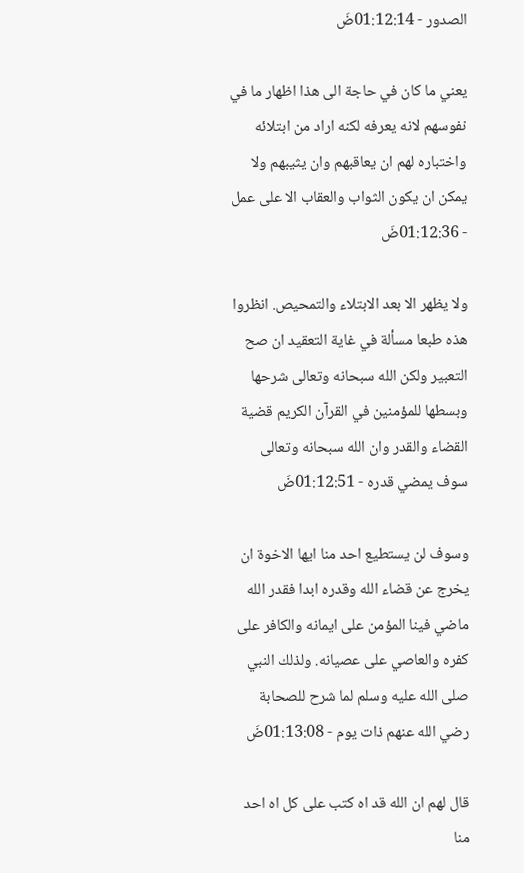الصدور - 01:12:14ضَ

يعني ما كان في حاجة الى هذا اظهار ما في نفوسهم لانه يعرفه لكنه اراد من ابتلائه واختباره لهم ان يعاقبهم وان يثيبهم ولا يمكن ان يكون الثواب والعقاب الا على عمل - 01:12:36ضَ

ولا يظهر الا بعد الابتلاء والتمحيص. انظروا هذه طبعا مسألة في غاية التعقيد ان صح التعبير ولكن الله سبحانه وتعالى شرحها وبسطها للمؤمنين في القرآن الكريم قضية القضاء والقدر وان الله سبحانه وتعالى سوف يمضي قدره - 01:12:51ضَ

وسوف لن يستطيع احد منا ايها الاخوة ان يخرج عن قضاء الله وقدره ابدا فقدر الله ماضي فينا المؤمن على ايمانه والكافر على كفره والعاصي على عصيانه. ولذلك النبي صلى الله عليه وسلم لما شرح للصحابة رضي الله عنهم ذات يوم - 01:13:08ضَ

قال لهم ان الله قد اه كتب على كل اه احد منا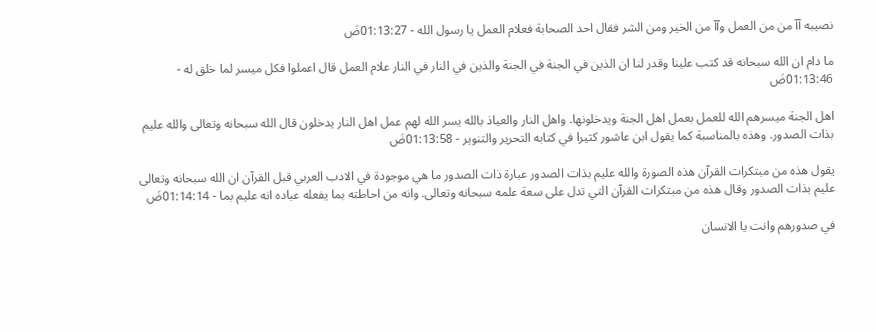نصيبه آآ من من العمل وآآ من الخير ومن الشر فقال احد الصحابة فعلام العمل يا رسول الله - 01:13:27ضَ

ما دام ان الله سبحانه قد كتب علينا وقدر لنا ان الذين في الجنة في الجنة والذين في النار في النار علام العمل قال اعملوا فكل ميسر لما خلق له - 01:13:46ضَ

اهل الجنة ميسرهم الله للعمل بعمل اهل الجنة ويدخلونها. واهل النار والعياذ بالله يسر الله لهم عمل اهل النار يدخلون قال الله سبحانه وتعالى والله عليم بذات الصدور. وهذه بالمناسبة كما يقول ابن عاشور كثيرا في كتابه التحرير والتنوير - 01:13:58ضَ

يقول هذه من مبتكرات القرآن هذه الصورة والله عليم بذات الصدور عبارة ذات الصدور ما هي موجودة في الادب العربي قبل القرآن ان الله سبحانه وتعالى عليم بذات الصدور وقال هذه من مبتكرات القرآن التي تدل على سعة علمه سبحانه وتعالى. وانه من احاطته بما يفعله عباده انه عليم بما - 01:14:14ضَ

في صدورهم وانت يا الانسان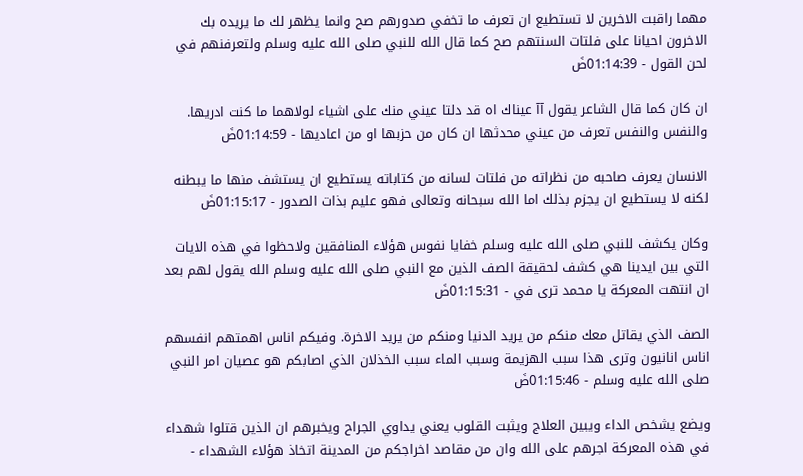مهما راقبت الاخرين لا تستطيع ان تعرف ما تخفي صدورهم صح وانما يظهر لك ما يريده بك الاخرون احيانا على فلتات السنتهم صح كما قال الله للنبي صلى الله عليه وسلم ولتعرفنهم في لحن القول - 01:14:39ضَ

ان كان كما قال الشاعر يقول آآ عيناك اه قد دلتا عيني منك على اشياء لولاهما ما كنت ادريها. والنفس والنفس تعرف من عيني محدثها ان كان من حزبها او من اعاديها - 01:14:59ضَ

الانسان يعرف صاحبه من نظراته من فلتات لسانه من كتاباته يستطيع ان يستشف منها ما يبطنه لكنه لا يستطيع ان يجزم بذلك اما الله سبحانه وتعالى فهو عليم بذات الصدور - 01:15:17ضَ

وكان يكشف للنبي صلى الله عليه وسلم خفايا نفوس هؤلاء المنافقين ولاحظوا في هذه الايات التي بين ايدينا هي كشف لحقيقة الصف الذين مع النبي صلى الله عليه وسلم الله يقول لهم بعد ان انتهت المعركة يا محمد ترى في - 01:15:31ضَ

الصف الذي يقاتل معك منكم من يريد الدنيا ومنكم من يريد الاخرة. وفيكم اناس اهمتهم انفسهم اناس انانيون وترى هذا سبب الهزيمة وسبب الماء سبب الخذلان الذي اصابكم هو عصيان امر النبي صلى الله عليه وسلم - 01:15:46ضَ

ويضع يشخص الداء ويبين العلاج ويثبت القلوب يعني يداوي الجراح ويخبرهم ان الذين قتلوا شهداء في هذه المعركة اجرهم على الله وان من مقاصد اخراجكم من المدينة اتخاذ هؤلاء الشهداء -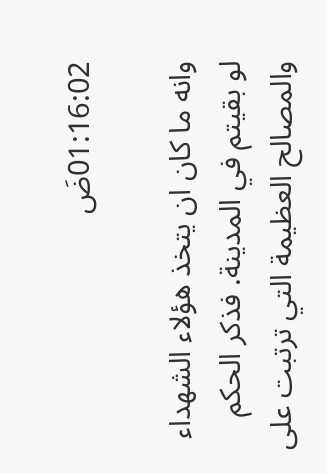01:16:02ضَ

وانه ما كان ان يتخذ هؤلاء الشهداء لو بقيتم في المدينة. فذكر الحكم والمصالح العظيمة التي ترتبت على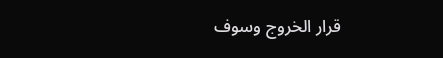قرار الخروج وسوف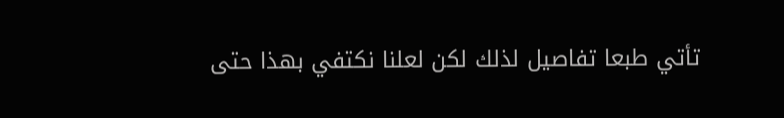تأتي طبعا تفاصيل لذلك لكن لعلنا نكتفي بهذا حتى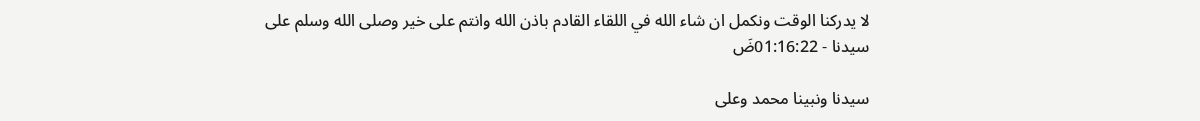لا يدركنا الوقت ونكمل ان شاء الله في اللقاء القادم باذن الله وانتم على خير وصلى الله وسلم على سيدنا - 01:16:22ضَ

سيدنا ونبينا محمد وعلى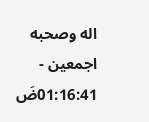اله وصحبه اجمعين - 01:16:41ضَ